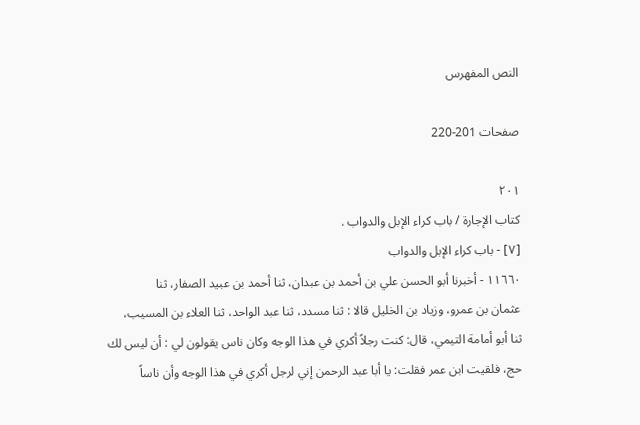النص المفهرس

صفحات 201-220

٢٠١
كتاب الإجارة / باب كراء الإبل والدواب .
[٧] - باب كراء الإبل والدواب
١١٦٦٠ - أخبرنا أبو الحسن علي بن أحمد بن عبدان، ثنا أحمد بن عبيد الصفار، ثنا
عثمان بن عمرو، وزياد بن الخليل قالا : ثنا مسدد، ثنا عبد الواحد، ثنا العلاء بن المسيب،
ثنا أبو أمامة التيمي، قال: كنت رجلاً أكري في هذا الوجه وكان ناس يقولون لي : أن ليس لك
حج، فلقيت ابن عمر فقلت: يا أبا عبد الرحمن إني لرجل أكري في هذا الوجه وأن ناساً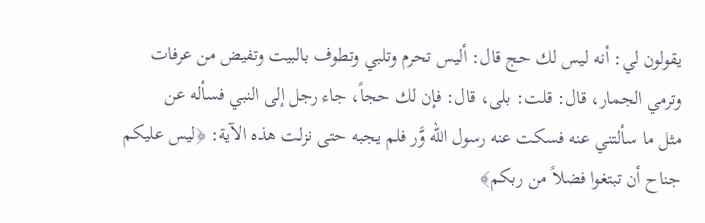يقولون لي: أنه ليس لك حج قال: أليس تحرم وتلبي وتطوف بالبيت وتفيض من عرفات
وترمي الجمار، قال: قلت: بلى، قال: فإن لك حجاً، جاء رجل إلى النبي فسأله عن
مثل ما سألتني عنه فسكت عنه رسول الله وَّر فلم يجبه حتى نزلت هذه الآية: ﴿ليس عليكم
جناح أن تبتغوا فضلاً من ربكم﴾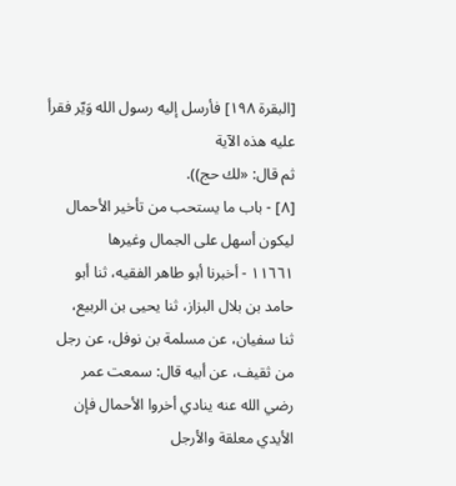[البقرة ١٩٨] فأرسل إليه رسول الله وَيّر فقرأ عليه هذه الآية
ثم قال: «لك حج)).
[٨] - باب ما يستحب من تأخير الأحمال
ليكون أسهل على الجمال وغيرها
١١٦٦١ - أخبرنا أبو طاهر الفقيه، ثنا أبو حامد بن بلال البزاز، ثنا يحيى بن الربيع،
ثنا سفيان، عن مسلمة بن نوفل، عن رجل من ثقيف، عن أبيه قال: سمعت عمر
رضي الله عنه ينادي أخروا الأحمال فإن الأيدي معلقة والأرجل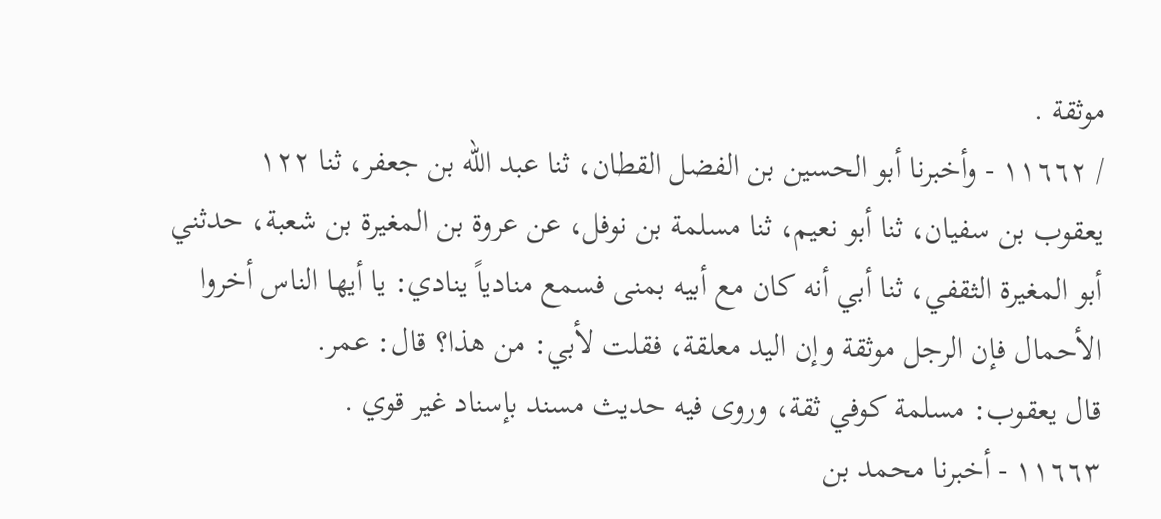موثقة .
/ ١١٦٦٢ - وأخبرنا أبو الحسين بن الفضل القطان، ثنا عبد الله بن جعفر، ثنا ١٢٢
يعقوب بن سفيان، ثنا أبو نعيم، ثنا مسلمة بن نوفل، عن عروة بن المغيرة بن شعبة، حدثني
أبو المغيرة الثقفي، ثنا أبي أنه كان مع أبيه بمنى فسمع منادياً ينادي: يا أيها الناس أخروا
الأحمال فإن الرجل موثقة وإن اليد معلقة، فقلت لأبي: من هذا؟ قال: عمر.
قال يعقوب: مسلمة کوفي ثقة، وروی فیه حديث مسند بإسناد غير قوي .
١١٦٦٣ - أخبرنا محمد بن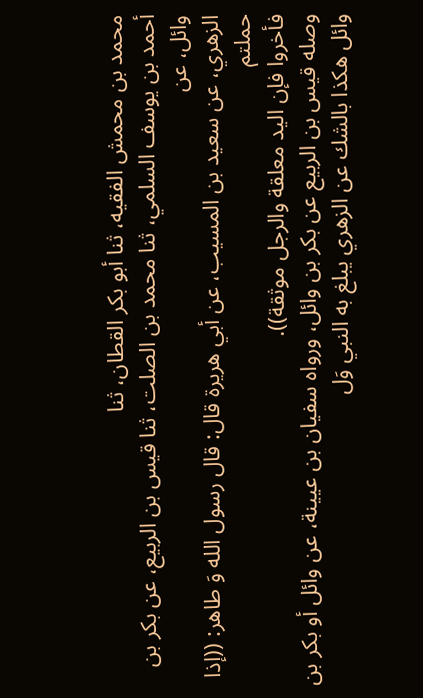محمد بن محمش الفقيه، ثنا أبو بكر القطان، ثنا
أحمد بن يوسف السلمي، ثنا محمد بن الصلت، ثنا قيس بن الربيع، عن بكر بن وائل، عن
الزهري، عن سعيد بن المسيب، عن أبي هريرة قال: قال رسول الله وَ طاهر: ((إذا حملتم
فأخروا فإن اليد معلقة والرجل موثقة)).
وصله قيس بن الربيع عن بكر بن وائل، ورواه سفيان بن عيينة، عن وائل أو بكر بن
وائل هكذا بالشك عن الزهري يبلغ به النبي وَل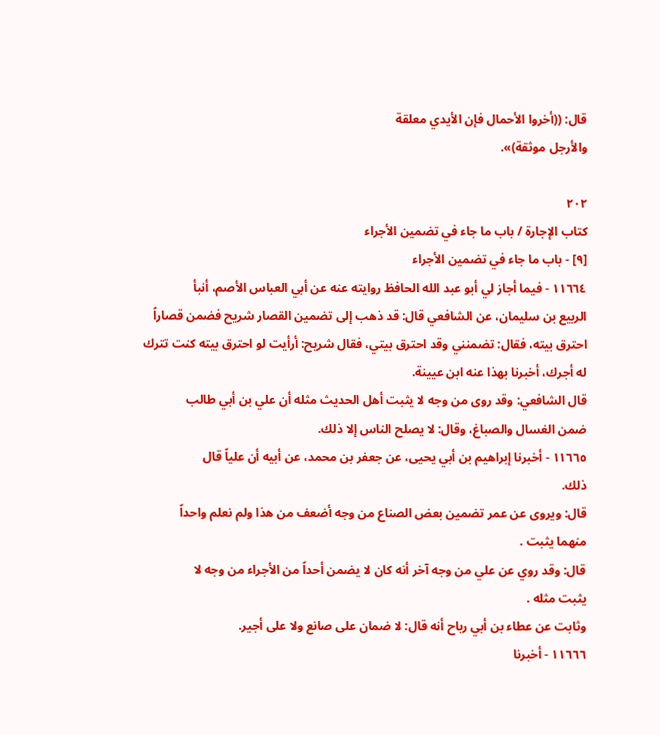قال: ((أخروا الأحمال فإن الأيدي معلقة
والأرجل موثقة)».

٢٠٢
كتاب الإجارة / باب ما جاء في تضمين الأجراء
[٩] - باب ما جاء في تضمين الأجراء
١١٦٦٤ - فيما أجاز لي أبو عبد الله الحافظ روايته عنه عن أبي العباس الأصم، أنبأ
الربيع بن سليمان، عن الشافعي قال: قد ذهب إلى تضمين القصار شريح فضمن قصاراً
احترق بيته، فقال: تضمنني وقد احترق بيتي، فقال شريح: أرأيت لو احترق بيته كنت تترك
له أجرك، أخبرنا بهذا عنه ابن عيينة.
قال الشافعي: وقد روى من وجه لا يثبت أهل الحديث مثله أن علي بن أبي طالب
ضمن الغسال والصباغ، وقال: لا يصلح الناس إلا ذلك.
١١٦٦٥ - أخبرنا إبراهيم بن أبي يحيى، عن جعفر بن محمد، عن أبيه أن علياً قال
ذلك.
قال: ويروى عن عمر تضمين بعض الصناع من وجه أضعف من هذا ولم نعلم واحداً
منهما يثبت .
قال: وقد روي عن علي من وجه آخر أنه كان لا يضمن أحداً من الأجراء من وجه لا
یثبت مثله .
وثابت عن عطاء بن أبي رباح أنه قال: لا ضمان على صانع ولا على أجير.
١١٦٦٦ - أخبرنا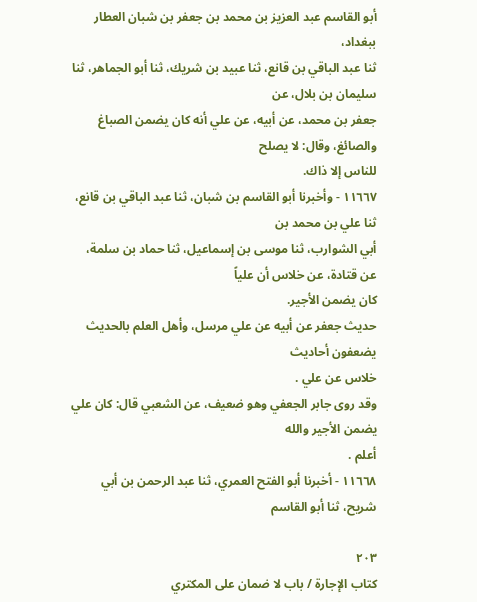أبو القاسم عبد العزيز بن محمد بن جعفر بن شبان العطار ببغداد،
ثنا عبد الباقي بن قانع، ثنا عبيد بن شريك، ثنا أبو الجماهر، ثنا سليمان بن بلال، عن
جعفر بن محمد، عن أبيه، عن علي أنه كان يضمن الصباغ والصائغ، وقال: لا يصلح
للناس إلا ذاك.
١١٦٦٧ - وأخبرنا أبو القاسم بن شبان، ثنا عبد الباقي بن قانع، ثنا علي بن محمد بن
أبي الشوارب، ثنا موسى بن إسماعيل، ثنا حماد بن سلمة، عن قتادة، عن خلاس أن علياً
كان يضمن الأجير.
حديث جعفر عن أبيه عن علي مرسل، وأهل العلم بالحديث يضعفون أحاديث
خلاس عن علي .
وقد روى جابر الجعفي وهو ضعيف، عن الشعبي قال: كان علي يضمن الأجير والله
أعلم .
١١٦٦٨ - أخبرنا أبو الفتح العمري، ثنا عبد الرحمن بن أبي شريح، ثنا أبو القاسم

٢٠٣
كتاب الإجارة / باب لا ضمان على المكتري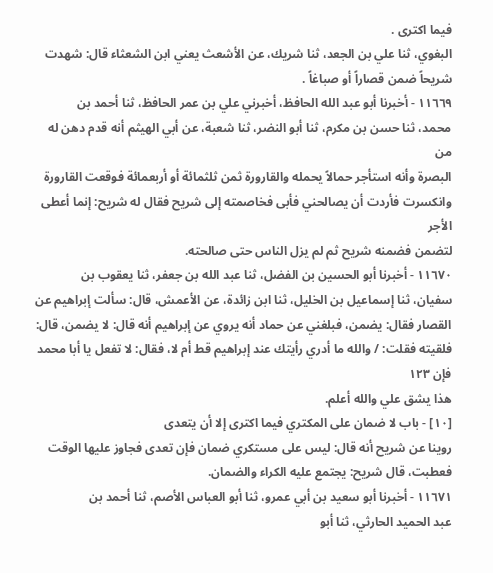فيما اكترى .
البغوي، ثنا علي بن الجعد، ثنا شريك، عن الأشعث يعني ابن الشعثاء قال: شهدت
شريحاً ضمن قصاراً أو صباغاً .
١١٦٦٩ - أخبرنا أبو عبد الله الحافظ، أخبرني علي بن عمر الحافظ، ثنا أحمد بن
محمد، ثنا حسن بن مكرم، ثنا أبو النضر، ثنا شعبة، عن أبي الهيثم أنه قدم دهن له من
البصرة وأنه استأجر حمالاً يحمله والقارورة ثمن ثلثمائة أو أربعمائة فوقعت القارورة
وانكسرت فأردت أن يصالحني فأبى فخاصمته إلى شريح فقال له شريح: إنما أعطى الأجر
لتضمن فضمنه شريح ثم لم يزل الناس حتى صالحته.
١١٦٧٠ - أخبرنا أبو الحسين بن الفضل، ثنا عبد الله بن جعفر، ثنا يعقوب بن
سفيان، ثنا إسماعيل بن الخليل، ثنا ابن زائدة، عن الأعمش، قال: سألت إبراهيم عن
القصار فقال: يضمن، فبلغني عن حماد أنه يروي عن إبراهيم أنه قال: لا يضمن، قال:
فلقيته فقلت: / والله ما أدري رأيتك عند إبراهيم قط أم لا، فقال: لا تفعل يا أبا محمد فإن ١٢٣
هذا يشق علي والله أعلم.
[١٠] - باب لا ضمان على المكتري فيما اكترى إلا أن يتعدى
روينا عن شريح أنه قال: ليس على مستكري ضمان فإن تعدى فجاوز عليها الوقت
فعطبت، قال شريح: يجتمع عليه الكراء والضمان.
١١٦٧١ - أخبرنا أبو سعيد بن أبي عمرو، ثنا أبو العباس الأصم، ثنا أحمد بن
عبد الحميد الحارثي، ثنا أبو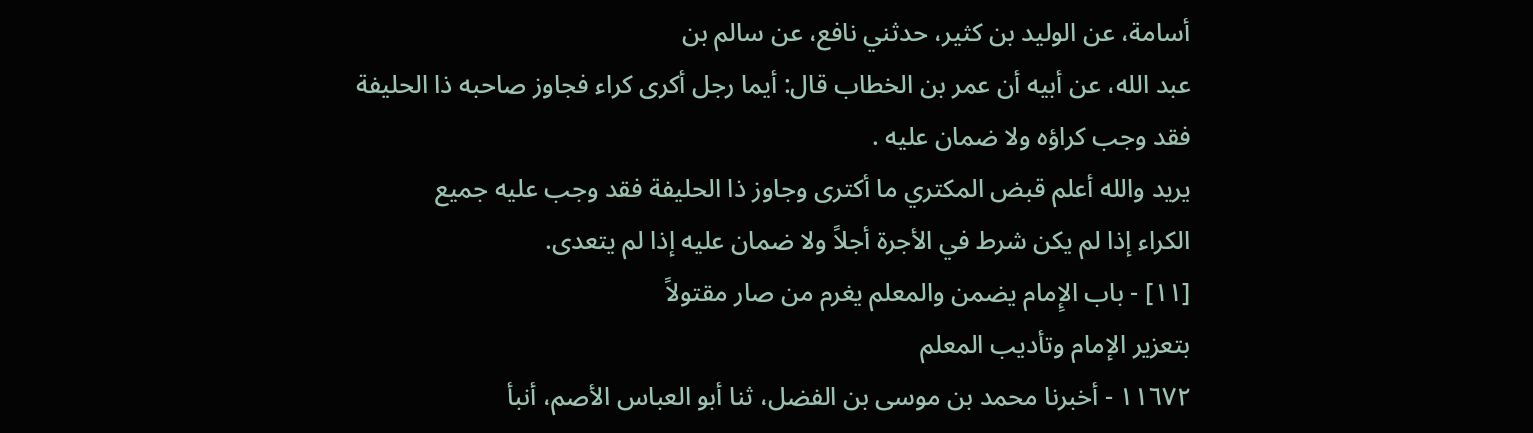أسامة، عن الوليد بن كثير، حدثني نافع، عن سالم بن
عبد الله، عن أبيه أن عمر بن الخطاب قال: أيما رجل أكرى كراء فجاوز صاحبه ذا الحليفة
فقد وجب كراؤه ولا ضمان عليه .
يريد والله أعلم قبض المكتري ما أكترى وجاوز ذا الحليفة فقد وجب عليه جميع
الكراء إذا لم يكن شرط في الأجرة أجلاً ولا ضمان عليه إذا لم يتعدى.
[١١] - باب الإِمام يضمن والمعلم يغرم من صار مقتولاً
بتعزير الإمام وتأديب المعلم
١١٦٧٢ - أخبرنا محمد بن موسى بن الفضل، ثنا أبو العباس الأصم، أنبأ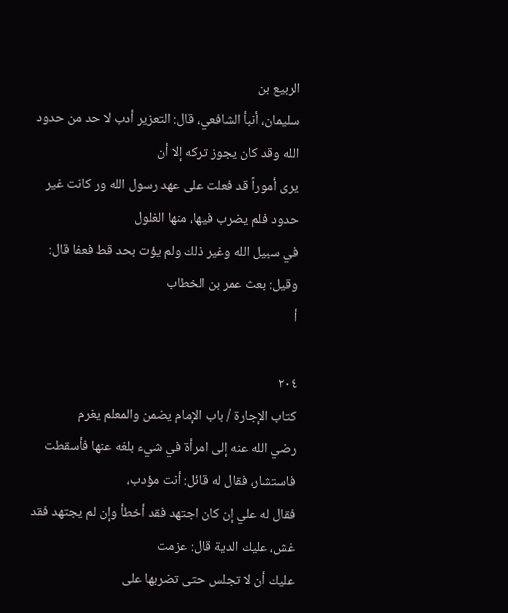الربيع بن
سليمان، أنبأ الشافعي، قال: التعزير أدب لا حد من حدود الله وقد كان يجوز تركه إلا أن
يرى أموراً قد فعلت على عهد رسول الله ور كانت غير حدود فلم يضرب فيها، منها الغلول
في سبيل الله وغير ذلك ولم يؤت بحد قط فعفا قال: وقيل: بعث عمر بن الخطاب
أ

٢٠٤
كتاب الإجارة / باب الإمام يضمن والمعلم يغرم
رضي الله عنه إلى امرأة في شيء بلغه عنها فأسقطت فاستشار، فقال له قائل: أنت مؤدب،
فقال له علي إن كان اجتهد فقد أخطأ وإن لم يجتهد فقد غش، عليك الدية قال: عزمت
عليك أن لا تجلس حتى تضربها على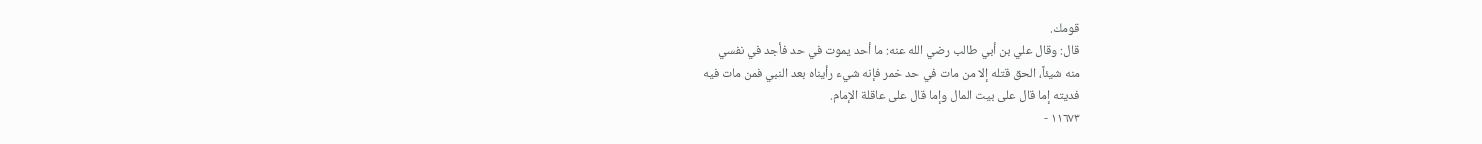قومك.
قال: وقال علي بن أبي طالب رضي الله عنه: ما أحد يموت في حد فأجد في نفسي
منه شيئاً، الحق قتله إلا من مات في حد خمر فإنه شيء رأيناه بعد النبي فمن مات فيه
فديته إما قال على بيت المال وإما قال على عاقلة الإمام.
١١٦٧٣ -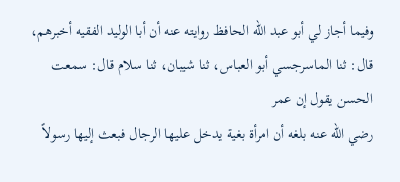وفيما أجاز لي أبو عبد الله الحافظ روايته عنه أن أبا الوليد الفقيه أخبرهم،
قال: ثنا الماسرجسي أبو العباس، ثنا شيبان، ثنا سلام قال: سمعت الحسن يقول إن عمر
رضي الله عنه بلغه أن امرأة بغية يدخل عليها الرجال فبعث إليها رسولاً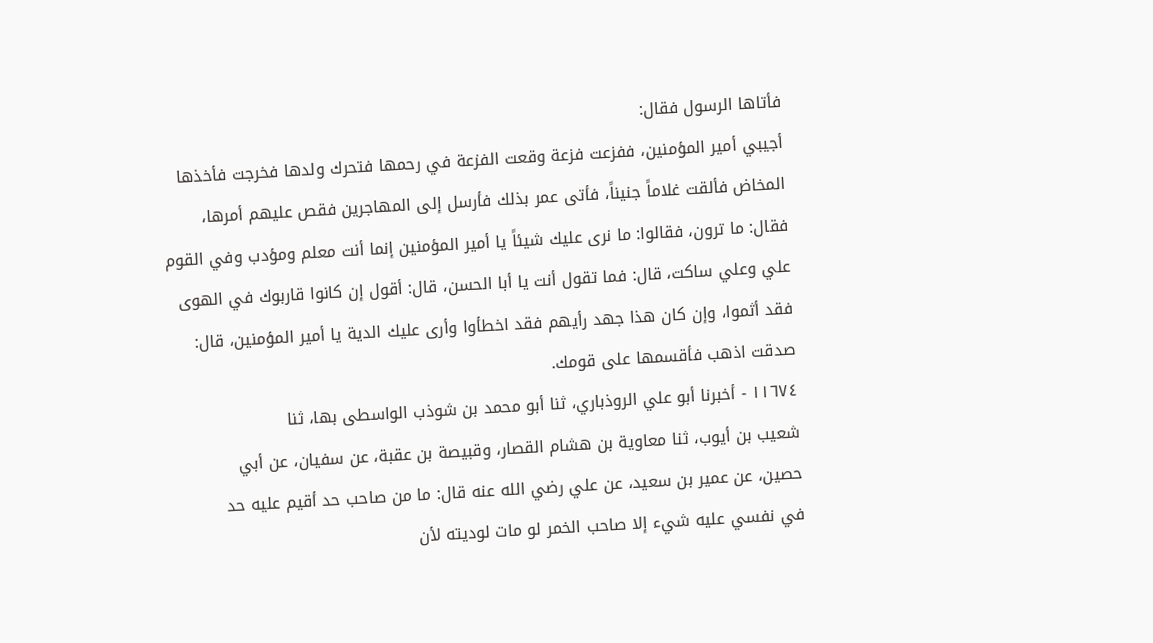فأتاها الرسول فقال:
أجيبي أمير المؤمنين، ففزعت فزعة وقعت الفزعة في رحمها فتحرك ولدها فخرجت فأخذها
المخاض فألقت غلاماً جنيناً، فأتى عمر بذلك فأرسل إلى المهاجرين فقص عليهم أمرها،
فقال: ما ترون، فقالوا: ما نرى عليك شيئاً يا أمير المؤمنين إنما أنت معلم ومؤدب وفي القوم
علي وعلي ساكت، قال: فما تقول أنت يا أبا الحسن، قال: أقول إن كانوا قاربوك في الهوى
فقد أثموا، وإن كان هذا جهد رأيهم فقد اخطأوا وأرى عليك الدية يا أمير المؤمنين، قال:
صدقت اذهب فأقسمها على قومك.
١١٦٧٤ - أخبرنا أبو علي الروذباري، ثنا أبو محمد بن شوذب الواسطى بها، ثنا
شعيب بن أيوب، ثنا معاوية بن هشام القصار، وقبيصة بن عقبة، عن سفيان، عن أبي
حصين، عن عمير بن سعيد، عن علي رضي الله عنه قال: ما من صاحب حد أقيم عليه حد
في نفسي عليه شيء إلا صاحب الخمر لو مات لوديته لأن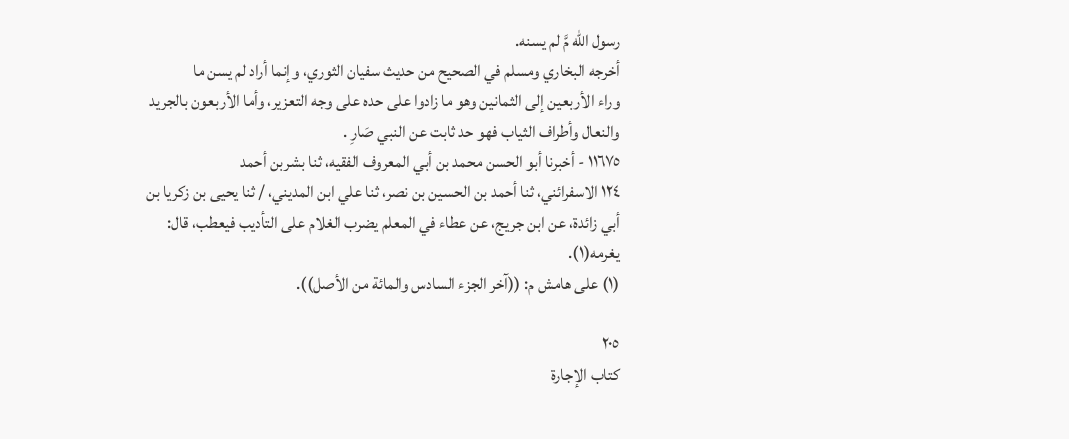رسول اللّه مَّ لم يسنه.
أخرجه البخاري ومسلم في الصحيح من حديث سفيان الثوري، وإنما أراد لم يسن ما
وراء الأربعين إلى الثمانين وهو ما زادوا على حده على وجه التعزير، وأما الأربعون بالجريد
والنعال وأطراف الثياب فهو حد ثابت عن النبي صَارِ .
١١٦٧٥ - أخبرنا أبو الحسن محمد بن أبي المعروف الفقيه، ثنا بشربن أحمد
١٢٤ الاسفرائني، ثنا أحمد بن الحسين بن نصر، ثنا علي ابن المديني، / ثنا يحيى بن زكريا بن
أبي زائدة، عن ابن جريج، عن عطاء في المعلم يضرب الغلام على التأديب فيعطب، قال:
يغرمه(١).
(١) على هامش م: ((آخر الجزء السادس والمائة من الأصل)).

٢٠٥
كتاب الإجارة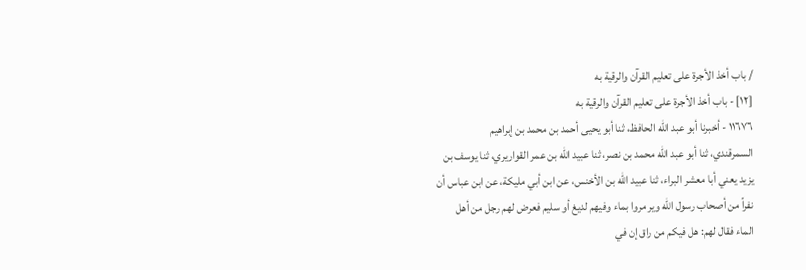/ باب أخذ الأجرة على تعليم القرآن والرقية به
[١٢] - باب أخذ الأجرة على تعليم القرآن والرقية به
١١٦٧٦ - أخبرنا أبو عبد الله الحافظ، ثنا أبو يحيى أحمد بن محمد بن إبراهيم
السمرقندي، ثنا أبو عبد الله محمد بن نصر، ثنا عبيد الله بن عمر القواريري، ثنا يوسف بن
يزيد يعني أبا معشر البراء، ثنا عبيد الله بن الأخنس، عن ابن أبي مليكة، عن ابن عباس أن
نفراً من أصحاب رسول الله وير مروا بماء وفيهم لديغ أو سليم فعرض لهم رجل من أهل
الماء فقال لهم: هل فيكم من راق إن في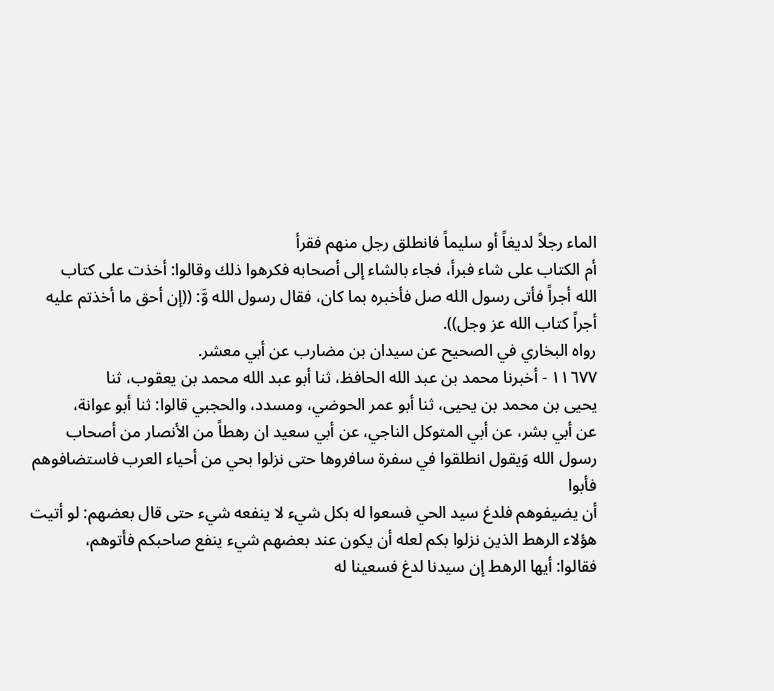الماء رجلاً لديغاً أو سليماً فانطلق رجل منهم فقرأ
أم الكتاب على شاء فبرأ، فجاء بالشاء إلى أصحابه فكرهوا ذلك وقالوا: أخذت على كتاب
الله أجراً فأتى رسول الله صل فأخبره بما كان، فقال رسول الله وَّ: ((إن أحق ما أخذتم عليه
أجراً كتاب الله عز وجل)).
رواه البخاري في الصحيح عن سيدان بن مضارب عن أبي معشر.
١١٦٧٧ - أخبرنا محمد بن عبد الله الحافظ، ثنا أبو عبد الله محمد بن يعقوب، ثنا
يحيى بن محمد بن يحيى، ثنا أبو عمر الحوضي، ومسدد، والحجبي قالوا: ثنا أبو عوانة،
عن أبي بشر، عن أبي المتوكل الناجي، عن أبي سعيد ان رهطاً من الأنصار من أصحاب
رسول الله وَيقول انطلقوا في سفرة سافروها حتى نزلوا بحي من أحياء العرب فاستضافوهم فأبوا
أن يضيفوهم فلدغ سيد الحي فسعوا له بكل شيء لا ينفعه شيء حتى قال بعضهم: لو أتيت
هؤلاء الرهط الذين نزلوا بكم لعله أن يكون عند بعضهم شيء ينفع صاحبكم فأتوهم،
فقالوا: أيها الرهط إن سيدنا لدغ فسعينا له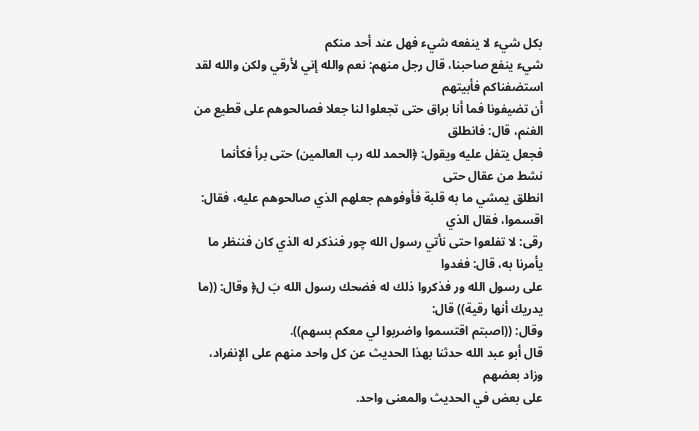بكل شيء لا ينفعه شيء فهل عند أحد منكم
شيء ينفع صاحبنا، قال رجل منهم: نعم والله إني لأرقي ولكن والله لقد استضفناكم فأبيتهم
أن تضيفونا فما أنا براق حتى تجعلوا لنا جعلا فصالحوهم على قطيع من الغنم، قال: فانطلق
فجعل يتفل عليه ويقول: ﴿الحمد لله رب العالمين) حتى برأ فكأنما نشط من عقال حتى
انطلق يمشي ما به قلبة فأوفوهم جعلهم الذي صالحوهم عليه، فقال: اقسموا، فقال الذي
رقى: لا تفلعوا حتى نأتي رسول الله چور فنذكر له الذي كان فننظر ما يأمرنا به، قال: فغدوا
على رسول الله ور فذكروا ذلك له فضحك رسول الله بَ ل﴿ وقال: ((ما يدريك أنها رقية)) قال:
وقال: ((اصبتم اقتسموا واضربوا لي معكم بسهم)).
قال أبو عبد الله حدثنا بهذا الحديث عن كل واحد منهم على الإنفراد، وزاد بعضهم
على بعض في الحديث والمعنى واحد.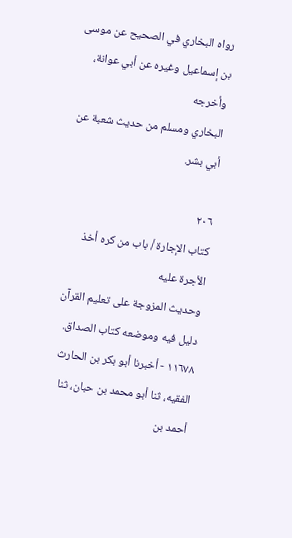رواه البخاري في الصحيح عن موسى بن إسماعيل وغيره عن أبي عوانة، وأخرجه
البخاري ومسلم من حديث شعبة عن أبي بشر.

٢٠٦
كتاب الإجارة / باب من كره أخذ الأجرة عليه
وحديث المزوجة على تعليم القرآن دليل فيه وموضعه كتاب الصداق.
١١٦٧٨ - أخبرنا أبو بكر بن الحارث الفقيه، ثنا أبو محمد بن حبان، ثنا أحمد بن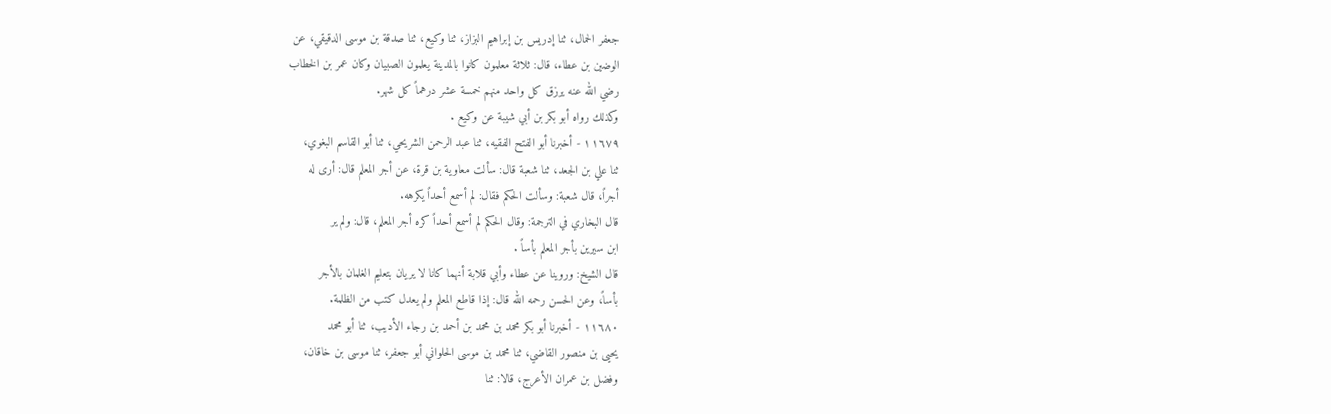جعفر الحمال، ثنا إدريس بن إبراهيم البزاز، ثنا وكيع، ثنا صدقة بن موسى الدقيقي، عن
الوضين بن عطاء، قال: ثلاثة معلمون كانوا بالمدينة يعلمون الصبيان وكان عمر بن الخطاب
رضي الله عنه يرزق كل واحد منهم خمسة عشر درهماً كل شهر.
وكذلك رواه أبو بكر بن أبي شيبة عن وكيع .
١١٦٧٩ - أخبرنا أبو الفتح الفقيه، ثنا عبد الرحمن الشريحي، ثنا أبو القاسم البغوي،
ثنا علي بن الجعد، ثنا شعبة قال: سألت معاوية بن قرة، عن أجر المعلم قال: أرى له
أجراً، قال شعبة: وسألت الحكم فقال: لم أسمع أحداً يكرهه.
قال البخاري في الترجمة: وقال الحكم لم أسمع أحداً كره أجر المعلم، قال: ولم ير
ابن سيرين بأجر المعلم بأساً .
قال الشيخ: وروينا عن عطاء وأبي قلابة أنهما كانا لا يريان بتعليم الغلمان بالأجر
بأساً، وعن الحسن رحمه الله قال: إذا قاطع المعلم ولم يعدل كتب من الظلمة.
١١٦٨٠ - أخبرنا أبو بكر محمد بن محمد بن أحمد بن رجاء الأديب، ثنا أبو محمد
يحيى بن منصور القاضي، ثنا محمد بن موسى الحلواني أبو جعفر، ثنا موسى بن خاقان،
وفضل بن عمران الأعرج، قالا: ثنا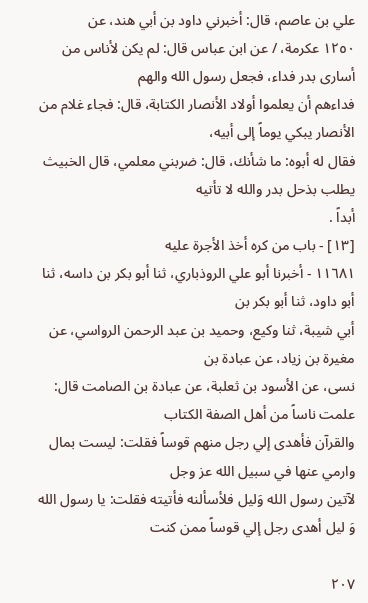علي بن عاصم، قال: أخبرني داود بن أبي هند، عن
١٢٥٠ عكرمة، / عن ابن عباس قال: لم يكن لأناس من أسارى بدر فداء، فجعل رسول الله والهم
فداءهم أن يعلموا أولاد الأنصار الكتابة، قال: فجاء غلام من الأنصار يبكي يوماً إلى أبيه،
فقال له أبوه: ما شأنك، قال: ضربني معلمي، قال الخبيث يطلب بذحل بدر والله لا تأتيه
أبداً .
[١٣] - باب من كره أخذ الأجرة عليه
١١٦٨١ - أخبرنا أبو علي الروذباري، ثنا أبو بكر بن داسه، ثنا أبو داود، ثنا أبو بكر بن
أبي شيبة، ثنا وكيع، وحميد بن عبد الرحمن الرواسي، عن مغيرة بن زياد، عن عبادة بن
نسى، عن الأسود بن ثعلبة، عن عبادة بن الصامت قال: علمت ناساً من أهل الصفة الكتاب
والقرآن فأهدى إلي رجل منهم قوساً فقلت: ليست بمال وارمي عنها في سبيل الله عز وجل
لآتين رسول الله وَليل فلأسألنه فأتيته فقلت: يا رسول الله وَ ليل أهدى رجل إلي قوساً ممن كنت

٢٠٧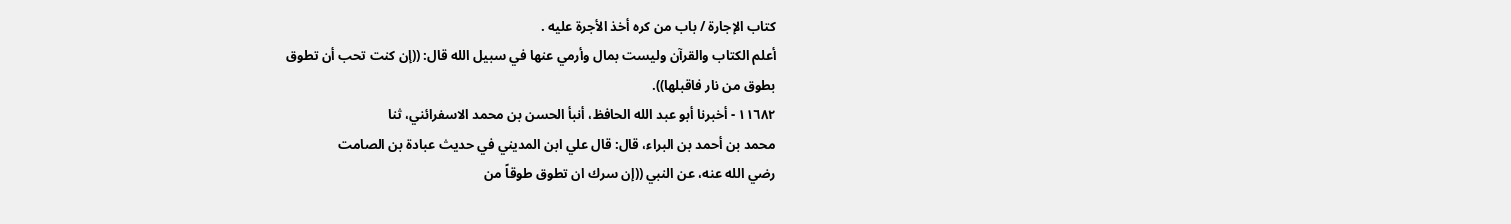كتاب الإجارة / باب من كره أخذ الأجرة عليه .
أعلم الكتاب والقرآن وليست بمال وأرمي عنها في سبيل الله قال: ((إن كنت تحب أن تطوق
بطوق من نار فاقبلها)).
١١٦٨٢ - أخبرنا أبو عبد الله الحافظ، أنبأ الحسن بن محمد الاسفرائني، ثنا
محمد بن أحمد بن البراء، قال: قال علي ابن المديني في حديث عبادة بن الصامت
رضي الله عنه، عن النبي ((إن سرك ان تطوق طوقاً من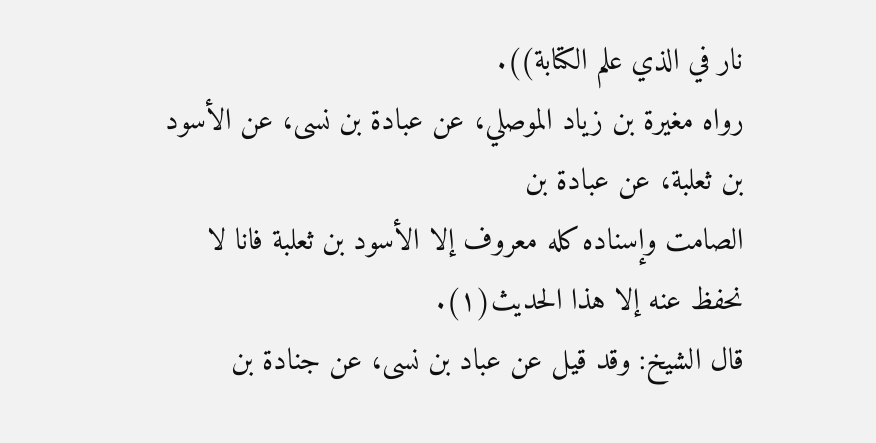نار في الذي علم الكتابة)).
رواه مغيرة بن زياد الموصلي، عن عبادة بن نسى، عن الأسود بن ثعلبة، عن عبادة بن
الصامت وإسناده كله معروف إلا الأسود بن ثعلبة فانا لا نحفظ عنه إلا هذا الحديث(١).
قال الشيخ: وقد قيل عن عباد بن نسى، عن جنادة بن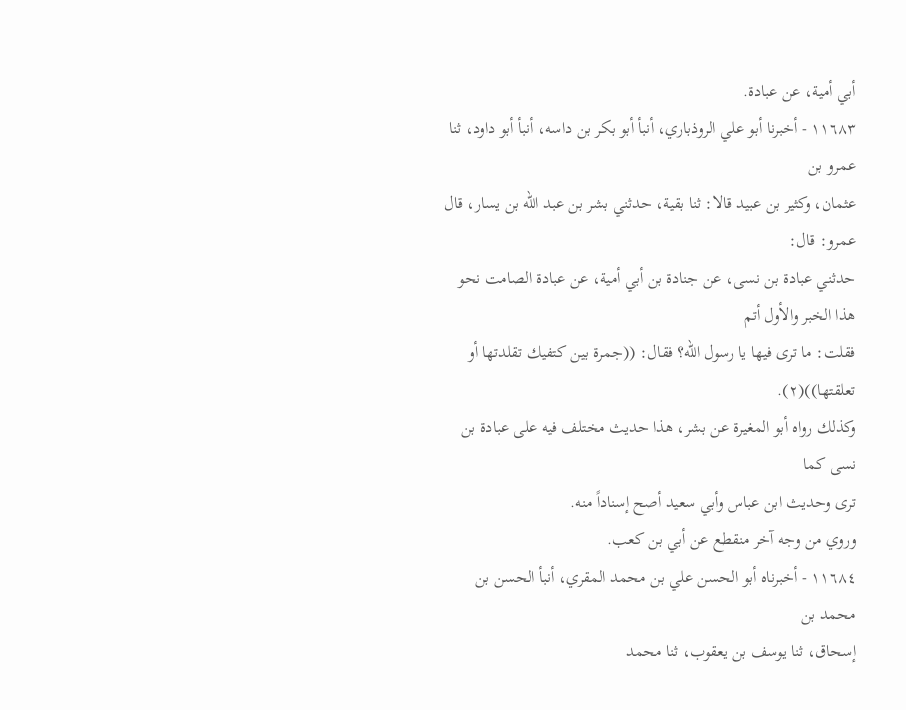أبي أمية، عن عبادة.
١١٦٨٣ - أخبرنا أبو علي الروذباري، أنبأ أبو بكر بن داسه، أنبأ أبو داود، ثنا عمرو بن
عثمان، وكثير بن عبيد قالا: ثنا بقية، حدثني بشر بن عبد الله بن يسار، قال عمرو: قال:
حدثني عبادة بن نسى، عن جنادة بن أبي أمية، عن عبادة الصامت نحو هذا الخبر والأول أتم
فقلت: ما ترى فيها يا رسول الله؟ فقال: ((جمرة بين كتفيك تقلدتها أو تعلقتها))(٢).
وكذلك رواه أبو المغيرة عن بشر، هذا حديث مختلف فيه على عبادة بن نسى كما
ترى وحديث ابن عباس وأبي سعيد أصح إسناداً منه.
وروي من وجه آخر منقطع عن أبي بن كعب.
١١٦٨٤ - أخبرناه أبو الحسن علي بن محمد المقري، أنبأ الحسن بن محمد بن
إسحاق، ثنا يوسف بن يعقوب، ثنا محمد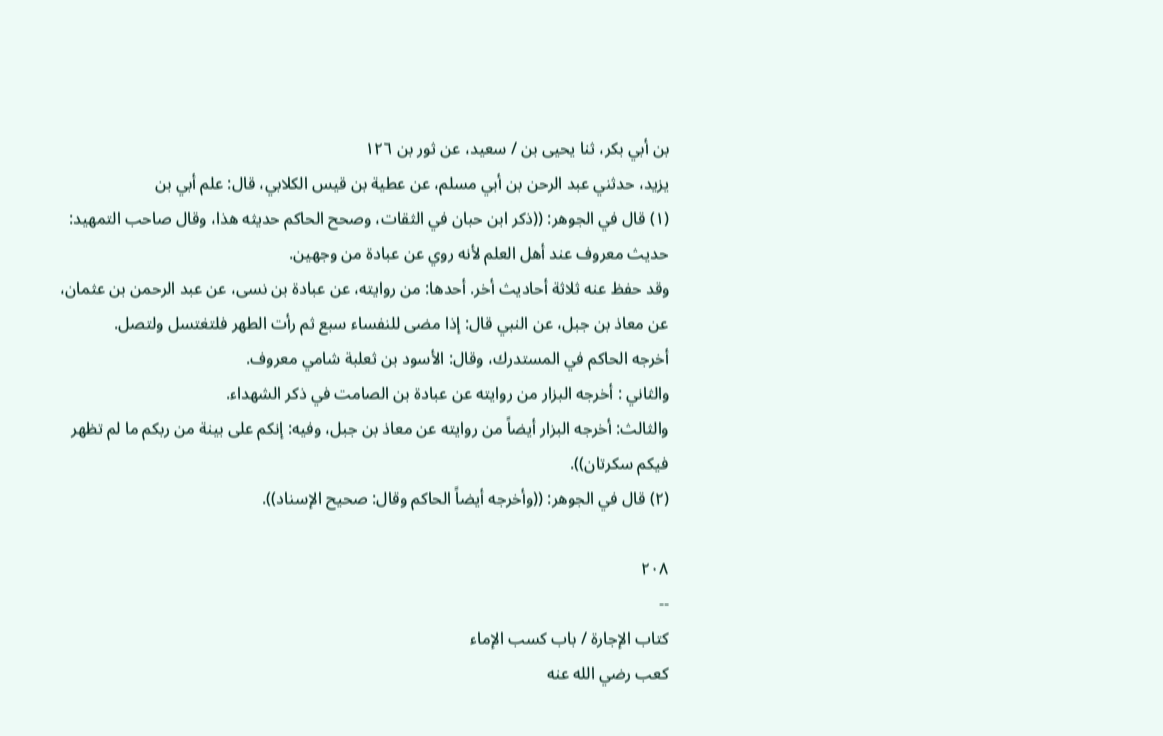بن أبي بكر، ثنا يحيى بن / سعيد، عن ثور بن ١٢٦
يزيد، حدثني عبد الرحن بن أبي مسلم، عن عطية بن قيس الكلابي، قال: علم أبي بن
(١) قال في الجوهر: ((ذكر ابن حبان في الثقات، وصحح الحاكم حديثه هذا، وقال صاحب التمهيد:
حديث معروف عند أهل العلم لأنه روي عن عبادة من وجهين.
وقد حفظ عنه ثلاثة أحاديث أخر. أحدها: من روايته، عن عبادة بن نسى، عن عبد الرحمن بن عثمان،
عن معاذ بن جبل، عن النبي قال: إذا مضى للنفساء سبع ثم رأت الطهر فلتغتسل ولتصل.
أخرجه الحاكم في المستدرك، وقال: الأسود بن ثعلبة شامي معروف.
والثاني : أخرجه البزار من روايته عن عبادة بن الصامت في ذكر الشهداء.
والثالث: أخرجه البزار أيضاً من روايته عن معاذ بن جبل، وفيه: إنكم على بينة من ربكم ما لم تظهر
فیکم سكرتان)).
(٢) قال في الجوهر: ((وأخرجه أيضاً الحاكم وقال: صحيح الإسناد)).

٢٠٨
--
كتاب الإجارة / باب كسب الإماء
كعب رضي الله عنه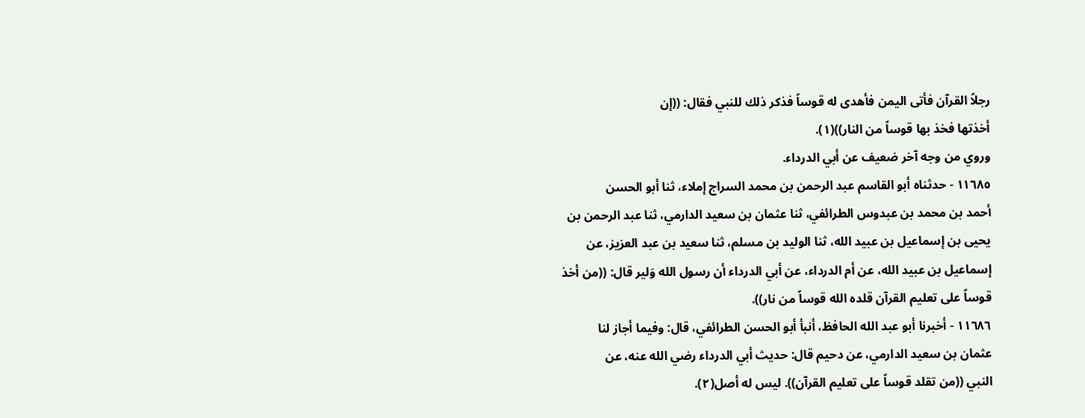رجلاً القرآن فأتى اليمن فأهدى له قوساً فذكر ذلك للنبي فقال: ((إن
أخذتها فخذ بها قوساً من النار))(١).
وروي من وجه آخر ضعيف عن أبي الدرداء.
١١٦٨٥ - حدثناه أبو القاسم عبد الرحمن بن محمد السراج إملاء، ثنا أبو الحسن
أحمد بن محمد بن عبدوس الطرائفي، ثنا عثمان بن سعيد الدارمي، ثنا عبد الرحمن بن
يحيى بن إسماعيل بن عبيد الله، ثنا الوليد بن مسلم، ثنا سعيد بن عبد العزيز، عن
إسماعيل بن عبيد الله، عن أم الدرداء، عن أبي الدرداء أن رسول الله وَلير قال: ((من أخذ
قوساً على تعليم القرآن قلده الله قوساً من نار)).
١١٦٨٦ - أخبرنا أبو عبد الله الحافظ، أنبأ أبو الحسن الطرائفي، قال: وفيما أجاز لنا
عثمان بن سعيد الدارمي، عن دحيم قال: حديث أبي الدرداء رضي الله عنه، عن
النبي ((من تقلد قوساً على تعليم القرآن)). ليس له أصل(٢).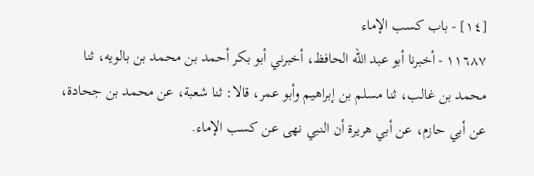[١٤] - باب كسب الإماء
١١٦٨٧ - أخبرنا أبو عبد الله الحافظ، أخبرني أبو بكر أحمد بن محمد بن بالويه، ثنا
محمد بن غالب، ثنا مسلم بن إبراهيم وأبو عمر، قالا: ثنا شعبة، عن محمد بن جحادة،
عن أبي حازم، عن أبي هريرة أن النبي نهى عن كسب الإماء.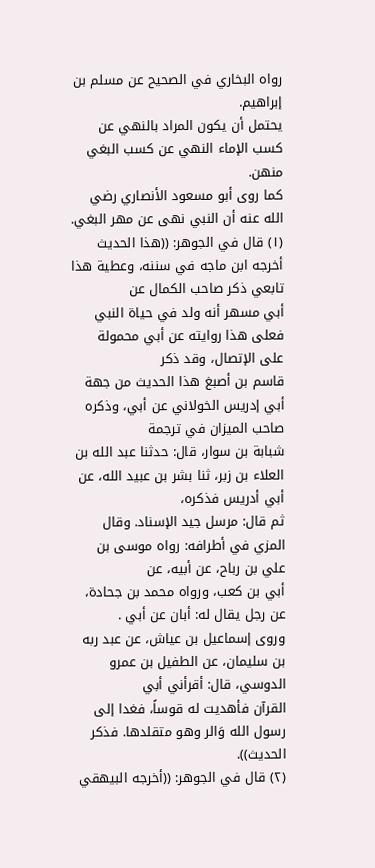رواه البخاري في الصحيح عن مسلم بن إبراهيم.
يحتمل أن يكون المراد بالنهي عن كسب الإماء النهي عن كسب البغي منهن.
كما روى أبو مسعود الأنصاري رضي الله عنه أن النبي نهى عن مهر البغي.
(١) قال في الجوهر: ((هذا الحديث أخرجه ابن ماجه في سننه، وعطية هذا تابعي ذكر صاحب الكمال عن
أبي مسهر أنه ولد في حياة النبي فعلى هذا روايته عن أبي محمولة على الإتصال، وقد ذكر
قاسم بن أصبغ هذا الحديث من جهة أبي إدريس الخولاني عن أبي، وذكره صاحب الميزان في ترجمة
شبابة بن سوار، قال: حدثنا عبد الله بن العلاء بن زبر، ثنا بشر بن عبيد الله، عن أبي أدريس فذكره،
ثم قال: مرسل جيد الإسناد. وقال المزي في أطرافه: رواه موسى بن علي بن رباح، عن أبيه، عن
أبي بن كعب، ورواه محمد بن جحادة، عن رجل يقال له: أبان عن أبي .
وروى إسماعيل بن عياش، عن عبد ربه بن سليمان، عن الطفيل بن عمرو الدوسي، قال: أقرأني أبي
القرآن فأهديت له قوساً، فغدا إلى رسول الله وَالر وهو متقلدها. فذكر الحديث)).
(٢) قال في الجوهر: ((أخرجه البيهقي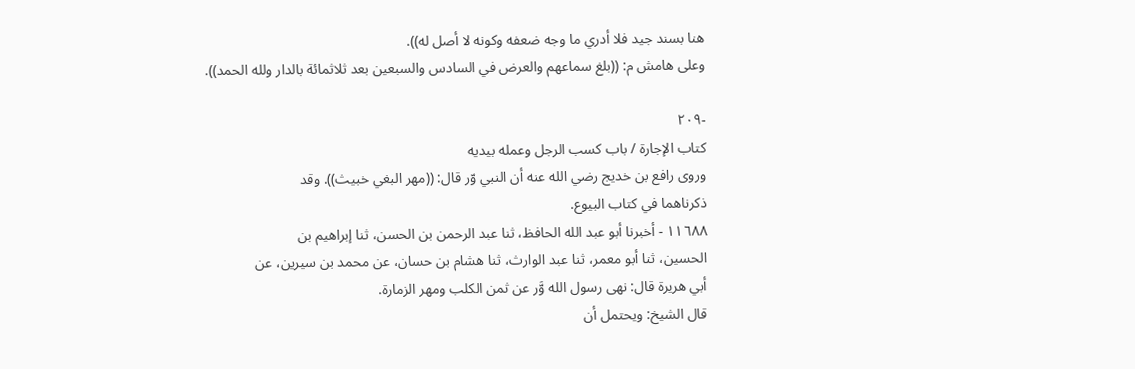هنا بسند جيد فلا أدري ما وجه ضعفه وكونه لا أصل له)).
وعلى هامش م: ((بلغ سماعهم والعرض في السادس والسبعين بعد ثلاثمائة بالدار ولله الحمد)).

-٢٠٩
كتاب الإجارة / باب كسب الرجل وعمله بيديه
وروى رافع بن خديج رضي الله عنه أن النبي وّر قال: ((مهر البغي خبيث)). وقد
ذكرناهما في كتاب البيوع.
١١٦٨٨ - أخبرنا أبو عبد الله الحافظ، ثنا عبد الرحمن بن الحسن، ثنا إبراهيم بن
الحسين، ثنا أبو معمر، ثنا عبد الوارث، ثنا هشام بن حسان، عن محمد بن سيرين، عن
أبي هريرة قال: نهى رسول الله وَّر عن ثمن الكلب ومهر الزمارة.
قال الشيخ: ويحتمل أن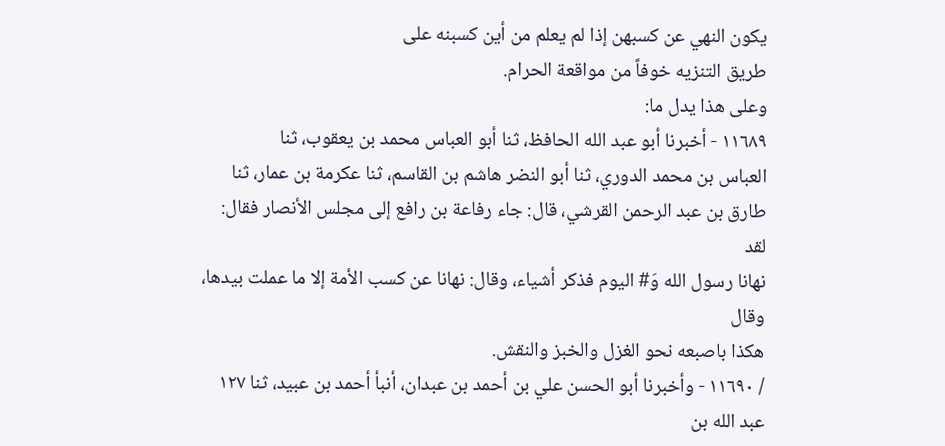يكون النهي عن كسبهن إذا لم يعلم من أين كسبنه على
طريق التنزيه خوفاً من مواقعة الحرام.
وعلى هذا يدل ما:
١١٦٨٩ - أخبرنا أبو عبد الله الحافظ، ثنا أبو العباس محمد بن يعقوب، ثنا
العباس بن محمد الدوري، ثنا أبو النضر هاشم بن القاسم، ثنا عكرمة بن عمار، ثنا
طارق بن عبد الرحمن القرشي، قال: جاء رفاعة بن رافع إلى مجلس الأنصار فقال: لقد
نهانا رسول الله وَ# اليوم فذكر أشياء، وقال: نهانا عن كسب الأمة إلا ما عملت بيدها، وقال
هكذا باصبعه نحو الغزل والخبز والنقش.
/ ١١٦٩٠ - وأخبرنا أبو الحسن علي بن أحمد بن عبدان، أنبأ أحمد بن عبيد، ثنا ١٢٧
عبد الله بن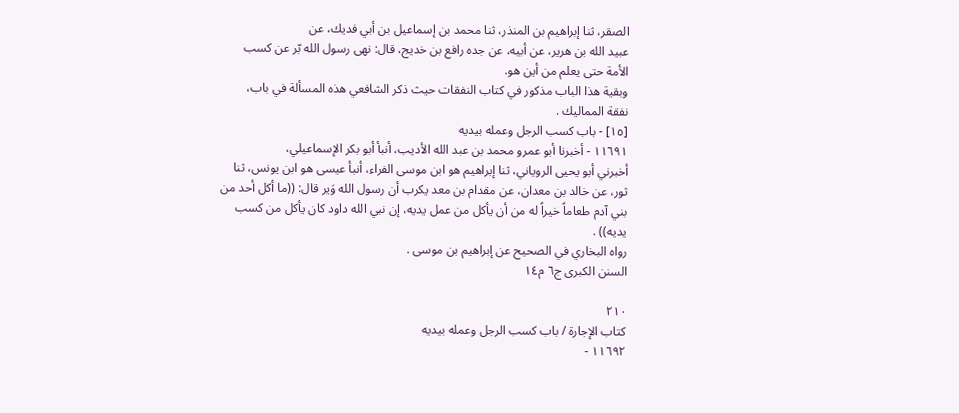الصقر، ثنا إبراهيم بن المنذر، ثنا محمد بن إسماعيل بن أبي فديك، عن
عبيد الله بن هرير، عن أبيه، عن جده رافع بن خديج، قال: نهى رسول الله بّر عن كسب
الأمة حتى يعلم من أين هو.
وبقية هذا الباب مذكور في كتاب النفقات حيث ذكر الشافعي هذه المسألة في باب،
نفقة المماليك .
[١٥] - باب كسب الرجل وعمله بيديه
١١٦٩١ - أخبرنا أبو عمرو محمد بن عبد الله الأديب، أنبأ أبو بكر الإسماعيلي،
أخبرني أبو يحيى الروياني، ثنا إبراهيم هو ابن موسى الفراء، أنبأ عيسى هو ابن يونس، ثنا
ثور، عن خالد بن معدان، عن مقدام بن معد يكرب أن رسول الله وَير قال: ((ما أكل أحد من
بني آدم طعاماً خيراً له من أن يأكل من عمل يديه، إن نبي الله داود كان يأكل من كسب
یدیه)) .
رواه البخاري في الصحيح عن إبراهيم بن موسى .
السنن الكبرى ج٦ م١٤

٢١٠
كتاب الإجارة / باب كسب الرجل وعمله بيديه
١١٦٩٢ -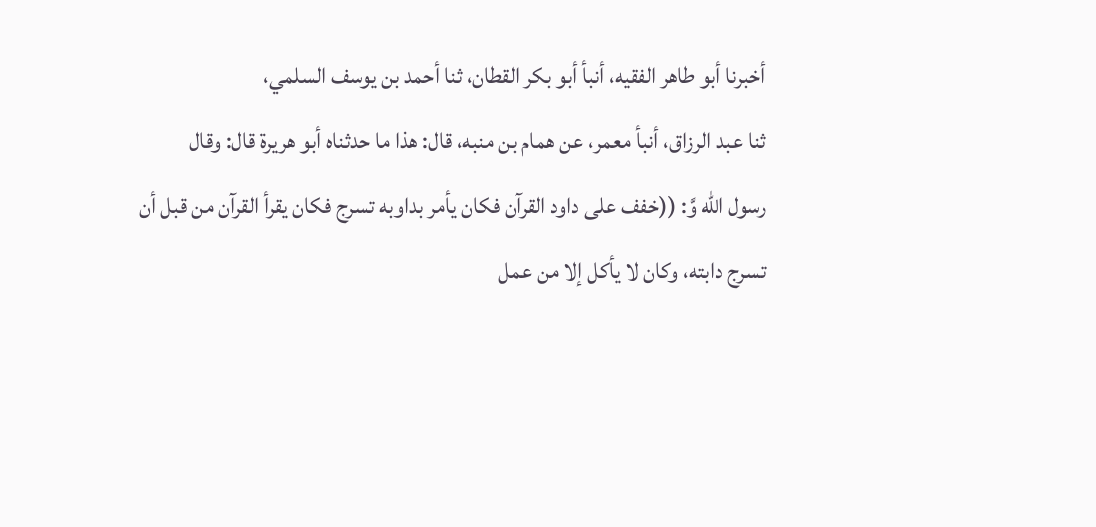أخبرنا أبو طاهر الفقيه، أنبأ أبو بكر القطان، ثنا أحمد بن يوسف السلمي،
ثنا عبد الرزاق، أنبأ معمر، عن همام بن منبه، قال: هذا ما حدثناه أبو هريرة قال: وقال
رسول الله وَّ: ((خفف على داود القرآن فكان يأمر بداوبه تسرج فكان يقرأ القرآن من قبل أن
تسرج دابته، وكان لا يأكل إلا من عمل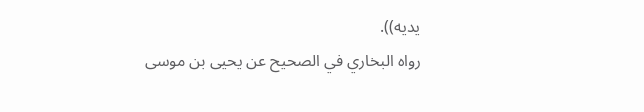يديه)).
رواه البخاري في الصحيح عن يحيى بن موسى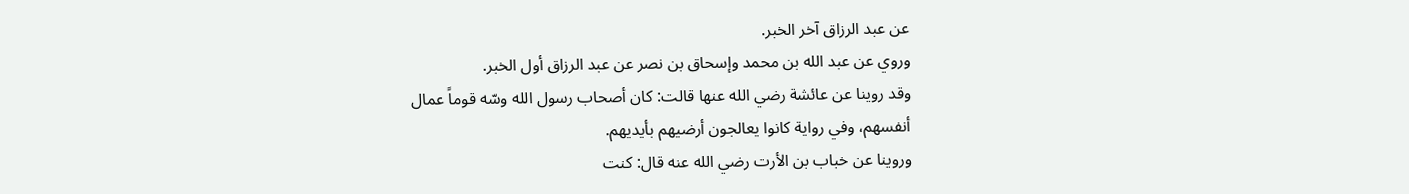عن عبد الرزاق آخر الخبر.
وروي عن عبد الله بن محمد وإسحاق بن نصر عن عبد الرزاق أول الخبر.
وقد روينا عن عائشة رضي الله عنها قالت: كان أصحاب رسول الله وسّه قوماً عمال
أنفسهم، وفي رواية كانوا يعالجون أرضيهم بأيديهم.
وروينا عن خباب بن الأرت رضي الله عنه قال: كنت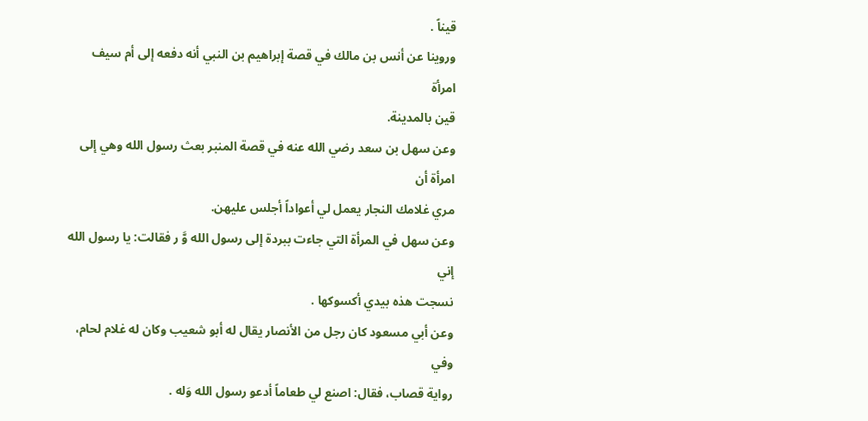قيناً .
وروينا عن أنس بن مالك في قصة إبراهيم بن النبي أنه دفعه إلى أم سيف امرأة
قین بالمدينة.
وعن سهل بن سعد رضي الله عنه في قصة المنبر بعث رسول الله وهي إلى امرأة أن
مري غلامك النجار يعمل لي أعواداً أجلس عليهن.
وعن سهل في المرأة التي جاءت ببردة إلى رسول الله وَّ ر فقالت: يا رسول الله إني
نسجت هذه بيدي أکسوکھا .
وعن أبي مسعود كان رجل من الأنصار يقال له أبو شعيب وكان له غلام لحام، وفي
رواية قصاب، فقال: اصنع لي طعاماً أدعو رسول الله وَله .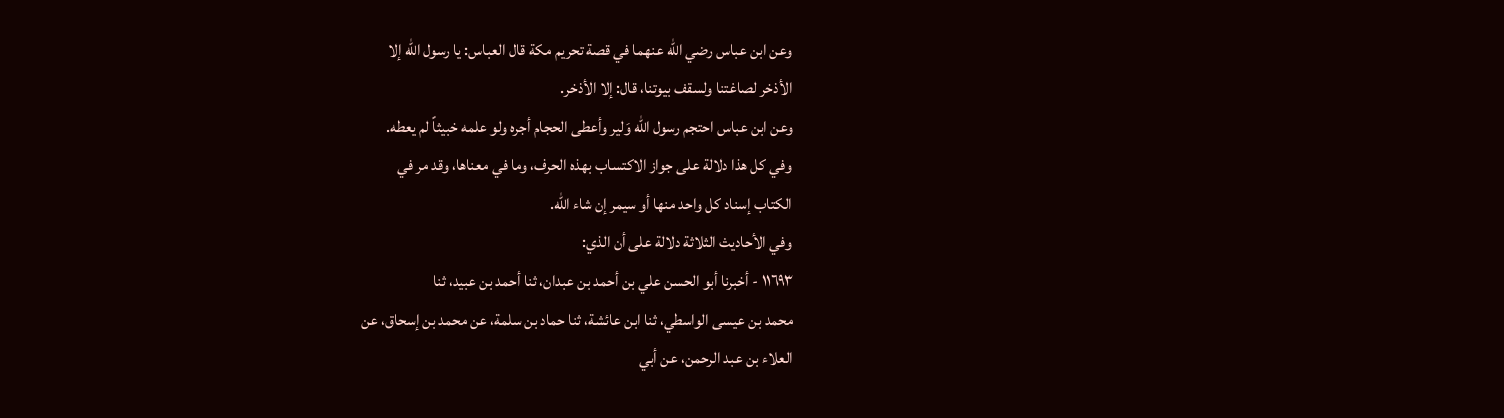وعن ابن عباس رضي الله عنهما في قصة تحريم مكة قال العباس: يا رسول الله إلا
الأذخر لصاغتنا ولسقف بيوتنا، قال: إلا الأذخر.
وعن ابن عباس احتجم رسول الله وَلير وأعطى الحجام أجره ولو علمه خبيثاً لم يعطه.
وفي كل هذا دلالة على جواز الاكتساب بهذه الحرف، وما في معناها، وقد مر في
الكتاب إسناد كل واحد منها أو سيمر إن شاء الله.
وفي الأحاديث الثلاثة دلالة على أن الذي:
١١٦٩٣ - أخبرنا أبو الحسن علي بن أحمد بن عبدان، ثنا أحمد بن عبيد، ثنا
محمد بن عيسى الواسطي، ثنا ابن عائشة، ثنا حماد بن سلمة، عن محمد بن إسحاق، عن
العلاء بن عبد الرحمن، عن أبي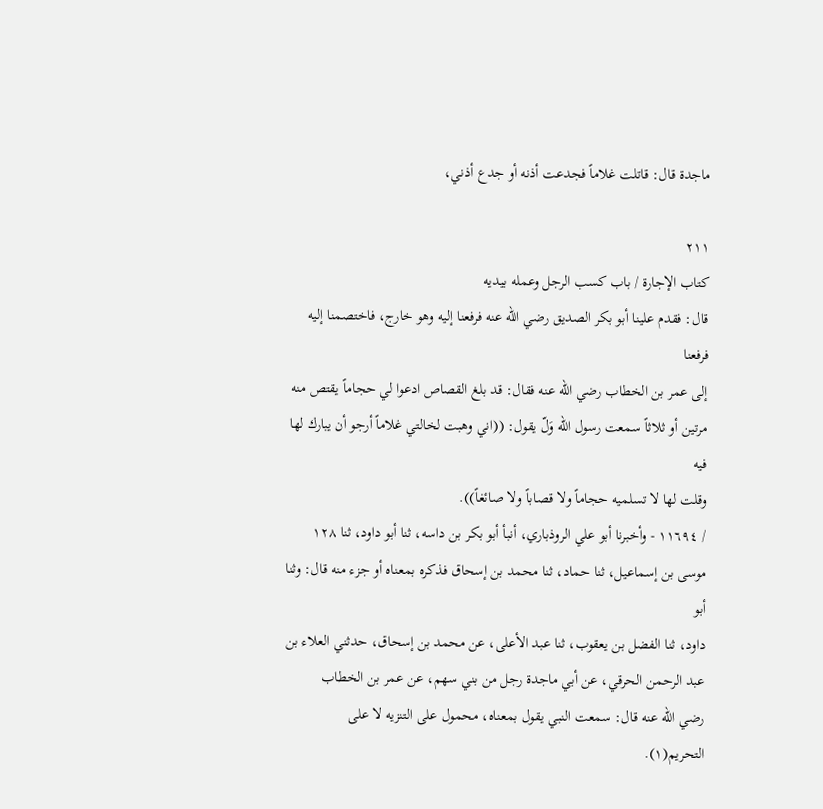ماجدة قال: قاتلت غلاماً فجدعت أذنه أو جدع أذني،

٢١١
کتاب الإجارة / باب کسب الرجل وعمله بیدیه
قال: فقدم علينا أبو بكر الصديق رضي الله عنه فرفعنا إليه وهو خارج، فاختصمنا إليه فرفعنا
إلى عمر بن الخطاب رضي الله عنه فقال: قد بلغ القصاص ادعوا لي حجاماً يقتص منه
مرتين أو ثلاثاً سمعت رسول الله وَلّ يقول: ((اني وهبت لخالتي غلاماً أرجو أن يبارك لها فيه
وقلت لها لا تسلميه حجاماً ولا قصاباً ولا صائغاً)).
/ ١١٦٩٤ - وأخبرنا أبو علي الروذباري، أنبأ أبو بكر بن داسه، ثنا أبو داود، ثنا ١٢٨
موسى بن إسماعيل، ثنا حماد، ثنا محمد بن إسحاق فذكره بمعناه أو جزء منه قال: وثنا أبو
داود، ثنا الفضل بن يعقوب، ثنا عبد الأعلى، عن محمد بن إسحاق، حدثني العلاء بن
عبد الرحمن الحرقي، عن أبي ماجدة رجل من بني سهم، عن عمر بن الخطاب
رضي الله عنه قال: سمعت النبي يقول بمعناه، محمول على التنزيه لا على
التحريم(١).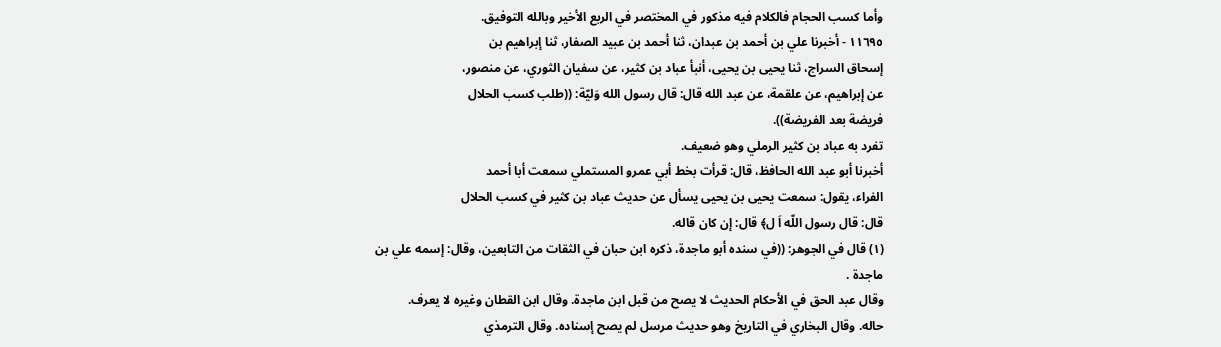وأما كسب الحجام فالكلام فيه مذكور في المختصر في الربع الأخير وبالله التوفيق.
١١٦٩٥ - أخبرنا علي بن أحمد بن عبدان، ثنا أحمد بن عبيد الصفار، ثنا إبراهيم بن
إسحاق السراج، ثنا يحيى بن يحيى، أنبأ عباد بن كثير، عن سفيان الثوري، عن منصور،
عن إبراهيم، عن علقمة، عن عبد الله قال: قال رسول الله وَليّة: ((طلب كسب الحلال
فريضة بعد الفريضة)).
تفرد به عباد بن كثير الرملي وهو ضعيف.
أخبرنا أبو عبد الله الحافظ، قال: قرأت بخط أبي عمرو المستملي سمعت أبا أحمد
الفراء، يقول: سمعت يحيى بن يحيى يسأل عن حديث عباد بن كثير في كسب الحلال
قال: قال رسول اللّه اَ ل﴾ قال: إن كان قاله.
(١) قال في الجوهر: ((في سنده أبو ماجدة، ذكره ابن حبان في الثقات من التابعين، وقال: إسمه علي بن
ماجدة .
وقال عبد الحق في الأحكام الحديث لا يصح من قبل ابن ماجدة. وقال ابن القطان وغيره لا يعرف.
حاله. وقال البخاري في التاريخ وهو حديث مرسل لم يصح إسناده. وقال الترمذي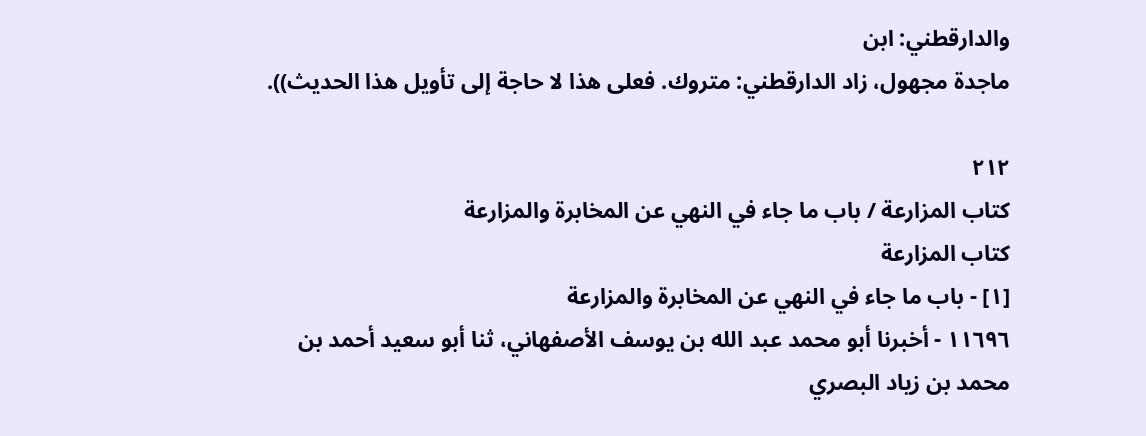والدارقطني: ابن
ماجدة مجهول، زاد الدارقطني: متروك. فعلى هذا لا حاجة إلى تأويل هذا الحديث)).

٢١٢
كتاب المزارعة / باب ما جاء في النهي عن المخابرة والمزارعة
كتاب المزارعة
[١] - باب ما جاء في النهي عن المخابرة والمزارعة
١١٦٩٦ - أخبرنا أبو محمد عبد الله بن يوسف الأصفهاني، ثنا أبو سعيد أحمد بن
محمد بن زياد البصري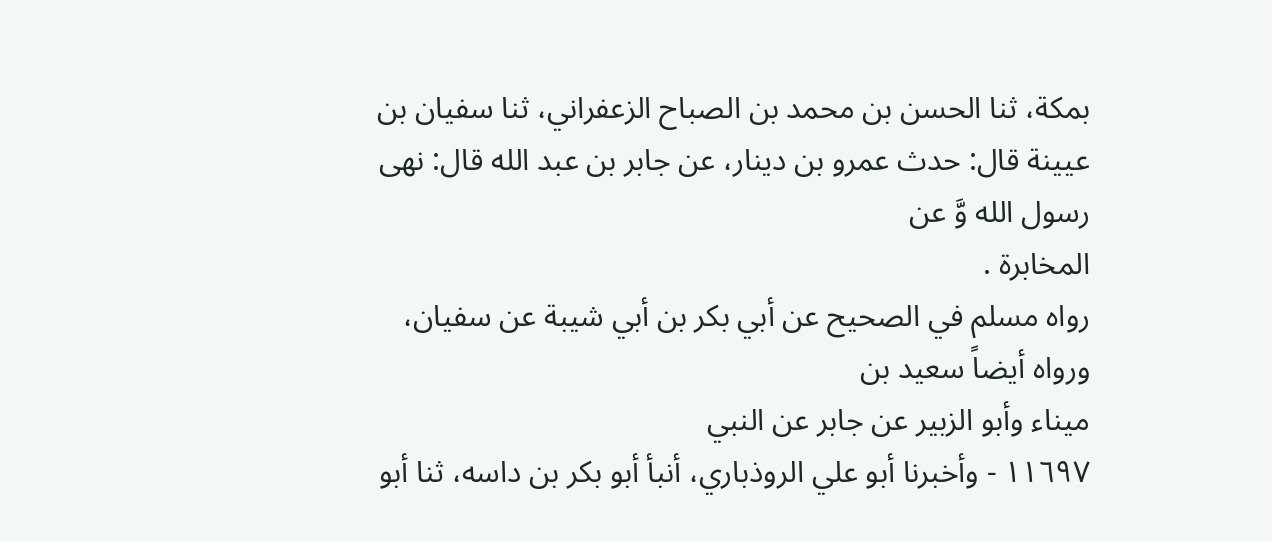بمكة، ثنا الحسن بن محمد بن الصباح الزعفراني، ثنا سفيان بن
عيينة قال: حدث عمرو بن دينار، عن جابر بن عبد الله قال: نهى رسول الله وَّ عن
المخابرة .
رواه مسلم في الصحيح عن أبي بكر بن أبي شيبة عن سفيان، ورواه أيضاً سعيد بن
ميناء وأبو الزبير عن جابر عن النبي
١١٦٩٧ - وأخبرنا أبو علي الروذباري، أنبأ أبو بكر بن داسه، ثنا أبو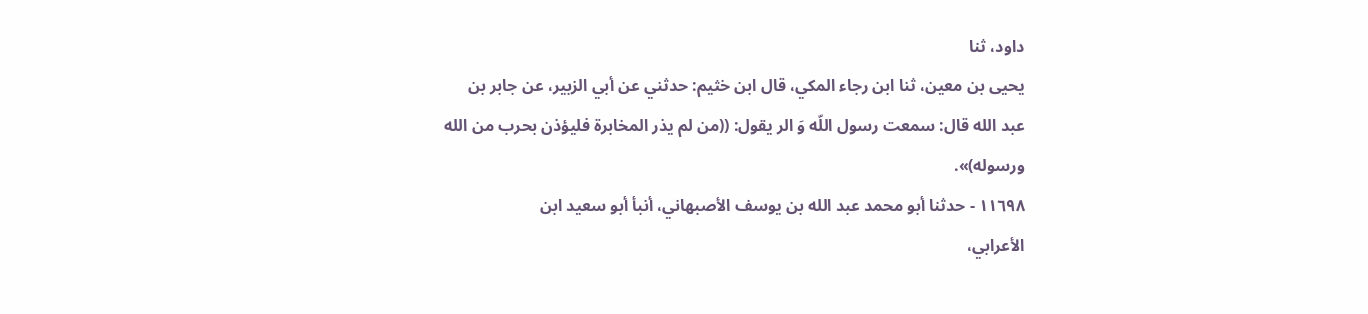داود، ثنا
يحيى بن معين، ثنا ابن رجاء المكي، قال ابن خثيم: حدثني عن أبي الزبير، عن جابر بن
عبد الله قال: سمعت رسول اللّه وَ الر يقول: ((من لم يذر المخابرة فليؤذن بحرب من الله
ورسوله)».
١١٦٩٨ - حدثنا أبو محمد عبد الله بن يوسف الأصبهاني، أنبأ أبو سعيد ابن
الأعرابي،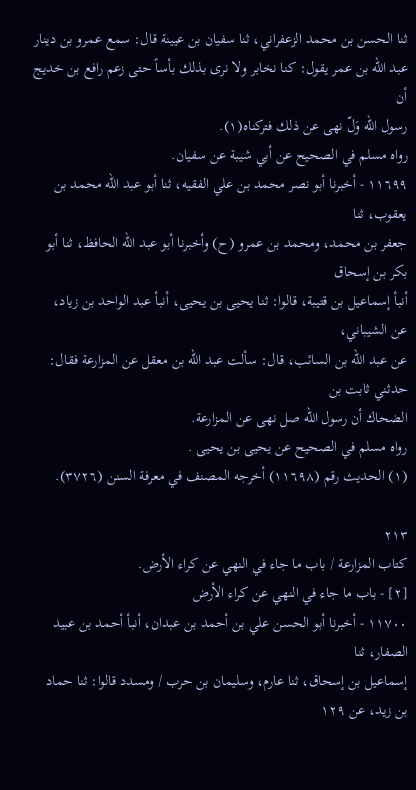ثنا الحسن بن محمد الزعفراني، ثنا سفيان بن عيينة قال: سمع عمرو بن دينار
عبد الله بن عمر يقول: كنا نخابر ولا نرى بذلك بأساً حتى زعم رافع بن خديج أن
رسول الله وَلّ نهى عن ذلك فتركناه(١).
رواه مسلم في الصحيح عن أبي شيبة عن سفيان.
١١٦٩٩ - أخبرنا أبو نصر محمد بن علي الفقيه، ثنا أبو عبد الله محمد بن يعقوب، ثنا
جعفر بن محمد، ومحمد بن عمرو (ح) وأخبرنا أبو عبد الله الحافظ، ثنا أبو بكر بن إسحاق
أنبأ إسماعيل بن قتيبة، قالوا: ثنا يحيى بن يحيى، أنبأ عبد الواحد بن زياد، عن الشيباني،
عن عبد الله بن السائب، قال: سألت عبد الله بن معقل عن المزارعة فقال: حدثني ثابت بن
الضحاك أن رسول الله صل نهى عن المزارعة.
رواه مسلم في الصحيح عن يحيى بن يحيى .
(١) الحديث رقم (١١٦٩٨) أخرجه المصنف في معرفة السنن (٣٧٢٦).

٢١٣
كتاب المزارعة / باب ما جاء في النهي عن كراء الأرض.
[٢] - باب ما جاء في النهي عن كراء الأرض
١١٧٠٠ - أخبرنا أبو الحسن علي بن أحمد بن عبدان، أنبأ أحمد بن عبيد الصفار، ثنا
إسماعيل بن إسحاق، ثنا عارم، وسليمان بن حرب / ومسدد قالوا: ثنا حماد بن زيد، عن ١٢٩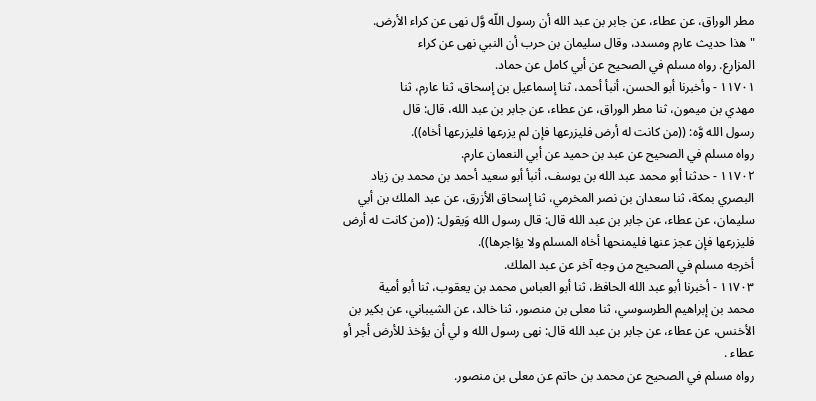مطر الوراق، عن عطاء، عن جابر بن عبد الله أن رسول اللّه وَّل نهى عن كراء الأرض.
" هذا حديث عارم ومسدد، وقال سليمان بن حرب أن النبي نهى عن كراء
المزارع. رواه مسلم في الصحيح عن أبي كامل عن حماد.
١١٧٠١ - وأخبرنا أبو الحسن، أنبأ أحمد، ثنا إسماعيل بن إسحاق، ثنا عارم، ثنا
مهدي بن ميمون، ثنا مطر الوراق، عن عطاء، عن جابر بن عبد الله، قال: قال
رسول الله وَّه: ((من كانت له أرض فليزرعها فإن لم يزرعها فليزرعها أخاه)).
رواه مسلم في الصحيح عن عبد بن حميد عن أبي النعمان عارم.
١١٧٠٢ - حدثنا أبو محمد عبد الله بن يوسف، أنبأ أبو سعيد أحمد بن محمد بن زياد
البصري بمكة، ثنا سعدان بن نصر المخرمي، ثنا إسحاق الأزرق، عن عبد الملك بن أبي
سليمان، عن عطاء، عن جابر بن عبد الله قال: قال رسول الله وَيقول: ((من كانت له أرض
فليزرعها فإن عجز عنها فليمنحها أخاه المسلم ولا يؤاجرها)).
أخرجه مسلم في الصحيح من وجه آخر عن عبد الملك.
١١٧٠٣ - أخبرنا أبو عبد الله الحافظ، ثنا أبو العباس محمد بن يعقوب، ثنا أبو أمية
محمد بن إبراهيم الطرسوسي، ثنا معلى بن منصور، ثنا خالد، عن الشيباني، عن بكير بن
الأخنس، عن عطاء، عن جابر بن عبد الله قال: نهى رسول الله و لي أن يؤخذ للأرض أجر أو
عطاء .
رواه مسلم في الصحيح عن محمد بن حاتم عن معلى بن منصور.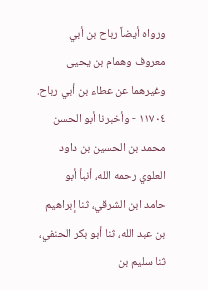ورواه أيضاً رباح بن أبي معروف وهمام بن يحيى وغيرهما عن عطاء بن أبي رباح.
١١٧٠٤ - وأخبرنا أبو الحسن محمد بن الحسين بن داود العلوي رحمه الله، أنبأ أبو
حامد ابن الشرقي، ثنا إبراهيم بن عبد الله، ثنا أبو بكر الحنفي، ثنا سليم بن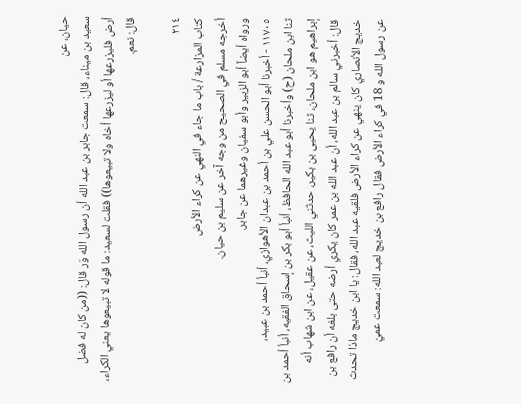حيان، عن
سعيد بن ميناء، قال: سمعت جابر بن عبد الله أن رسول الله وَر قال: ((من كان له فضل
أرض فليزرعها أو ليزرعها أخاه ولا تبيعوها)) فقلت لسعيد: ما قوله لا تبيعوها يعني الكراء،
قال: نعم.

٢١٤
كتاب المزارعة / باب ما جاء في النهي عن كراء الأرض
أخرجه مسلم في الصحيح من وجه آخر عن سلیم بن حیان.
ورواه أيضاً أبو الزبير وأبو سفيان وغيرهما عن جابر.
١١٧٠٥ - أخبرنا أبو الحسن علي بن أحمد بن عبدان الأهوازي، أنبأ أحمد بن عبيد،
ثنا ابن ملحان (ح) وأخبرنا أبو عبد الله الحافظ، أنبأ أبو بكر بن إسحاق الفقيه، أنبأ أحمد بن
إبراهيم هو ابن ملحان، ثنا يحيى بن بكير، حدثني الليث، عن عقيل، عن ابن شهاب أنه
قال: أخبرني سالم بن عبد الله، أن عبد الله بن عمر كان يكري أرضه حتى بلغه أن رافع بن
خديج الأنصاري كان ينهي عن كراء الأرض فلقيه عبد الله، فقال: يا ابن خديج ماذا تحدث
عن رسول الله و 18 في كراء الأرض فقال رافع بن خديج لعبد الله: سمعت عميّ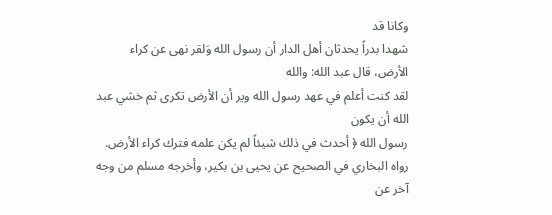وكانا قد
شهدا بدراً يحدثان أهل الدار أن رسول الله وَلقر نهى عن كراء الأرض، قال عبد الله: والله
لقد كنت أعلم في عهد رسول الله وير أن الأرض تكرى ثم خشي عبد الله أن يكون
رسول الله ﴿ أحدث في ذلك شيئاً لم يكن علمه فترك كراء الأرض.
رواه البخاري في الصحيح عن يحيى بن بكير، وأخرجه مسلم من وجه آخر عن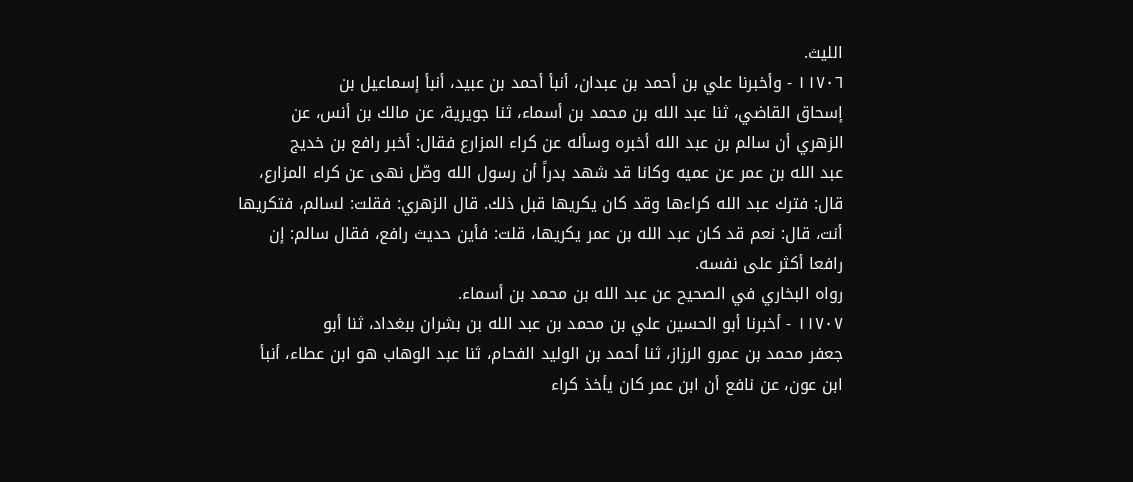اللیث.
١١٧٠٦ - وأخبرنا علي بن أحمد بن عبدان، أنبأ أحمد بن عبيد، أنبأ إسماعيل بن
إسحاق القاضي، ثنا عبد الله بن محمد بن أسماء، ثنا جويرية، عن مالك بن أنس، عن
الزهري أن سالم بن عبد الله أخبره وسأله عن كراء المزارع فقال: أخبر رافع بن خديج
عبد الله بن عمر عن عميه وكانا قد شهد بدراً أن رسول الله وصّل نهى عن كراء المزارع،
قال: فترك عبد الله كراءها وقد كان يكريها قبل ذلك. قال الزهري: فقلت: لسالم، فتكريها
أنت، قال: نعم قد كان عبد الله بن عمر يكريها، قلت: فأين حديث رافع، فقال سالم: إن
رافعا أکثر علی نفسه.
رواه البخاري في الصحيح عن عبد الله بن محمد بن أسماء.
١١٧٠٧ - أخبرنا أبو الحسين علي بن محمد بن عبد الله بن بشران ببغداد، ثنا أبو
جعفر محمد بن عمرو الرزاز، ثنا أحمد بن الوليد الفحام، ثنا عبد الوهاب هو ابن عطاء، أنبأ
ابن عون، عن نافع أن ابن عمر كان يأخذ كراء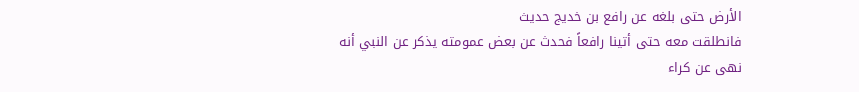الأرض حتى بلغه عن رافع بن خديج حدیث
فانطلقت معه حتى أتينا رافعاً فحدث عن بعض عمومته يذكر عن النبي أنه نهى عن كراء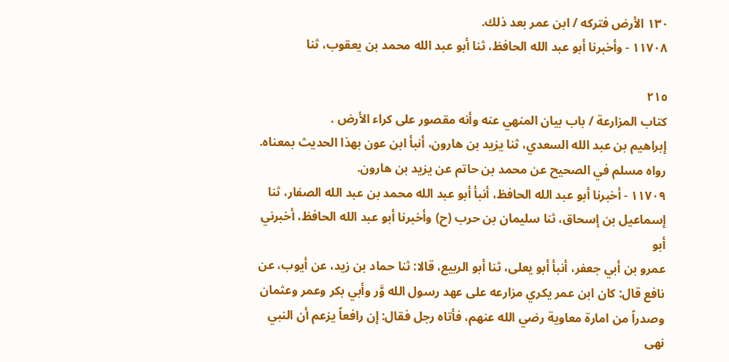١٣٠ الأرض فتركه / ابن عمر بعد ذلك.
١١٧٠٨ - وأخبرنا أبو عبد الله الحافظ، ثنا أبو عبد الله محمد بن يعقوب، ثنا

٢١٥
كتاب المزارعة / باب بيان المنهي عنه وأنه مقصور على كراء الأرض .
إبراهيم بن عبد الله السعدي، ثنا يزيد بن هارون، أنبأ ابن عون بهذا الحديث بمعناه.
رواه مسلم في الصحيح عن محمد بن حاتم عن يزيد بن هارون.
١١٧٠٩ - أخبرنا أبو عبد الله الحافظ، أنبأ أبو عبد الله محمد بن عبد الله الصفار، ثنا
إسماعيل بن إسحاق، ثنا سليمان بن حرب (ح) وأخبرنا أبو عبد الله الحافظ، أخبرني أبو
عمرو بن أبي جعفر، أنبأ أبو يعلى، ثنا أبو الربيع، قالا: ثنا حماد بن زيد، عن أيوب، عن
نافع قال: كان ابن عمر يكري مزارعه على عهد رسول الله وَّر وأبي بكر وعمر وعثمان
وصدراً من امارة معاوية رضي الله عنهم، فأتاه رجل فقال: إن رافعاً يزعم أن النبي نهى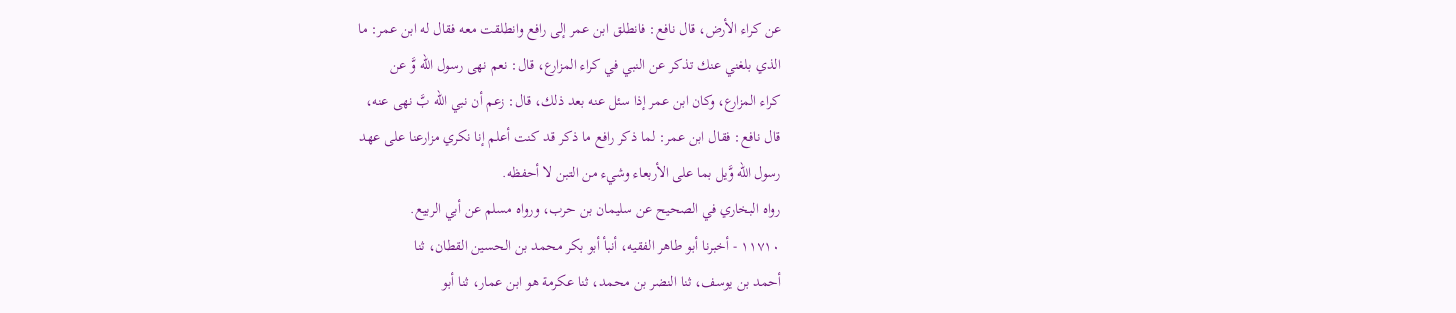عن كراء الأرض، قال نافع: فانطلق ابن عمر إلى رافع وانطلقت معه فقال له ابن عمر: ما
الذي بلغني عنك تذكر عن النبي في كراء المزارع، قال: نعم نهى رسول الله وَّ عن
كراء المزارع، وكان ابن عمر إذا سئل عنه بعد ذلك، قال: زعم أن نبي الله بَّ نهى عنه،
قال نافع: فقال ابن عمر: لما ذكر رافع ما ذكر قد كنت أعلم إنا نكري مزارعنا على عهد
رسول الله وَّيل بما على الأربعاء وشيء من التبن لا أحفظه.
رواه البخاري في الصحيح عن سليمان بن حرب، ورواه مسلم عن أبي الربيع.
١١٧١٠ - أخبرنا أبو طاهر الفقيه، أنبأ أبو بكر محمد بن الحسين القطان، ثنا
أحمد بن يوسف، ثنا النضر بن محمد، ثنا عكرمة هو ابن عمار، ثنا أبو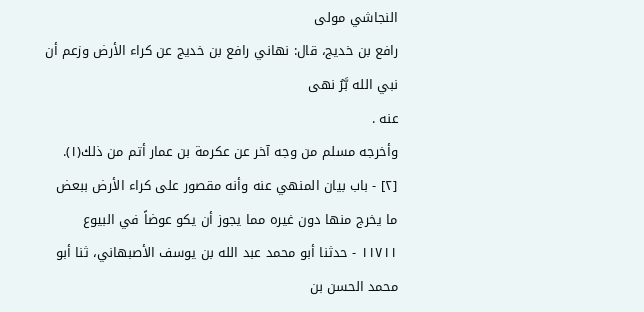النجاشي مولى
رافع بن خديج، قال: نهاني رافع بن خديج عن كراء الأرض وزعم أن نبي الله بَّرُ نهى
عنه .
وأخرجه مسلم من وجه آخر عن عكرمة بن عمار أتم من ذلك(١).
[٢] - باب بيان المنهي عنه وأنه مقصور على كراء الأرض ببعض
ما يخرج منها دون غيره مما يجوز أن يكو عوضاً في البيوع
١١٧١١ - حدثنا أبو محمد عبد الله بن يوسف الأصبهاني، ثنا أبو محمد الحسن بن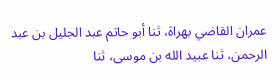عمران القاضي بهراة، ثنا أبو حاتم عبد الجليل بن عبد الرحمن، ثنا عبيد الله بن موسى، ثنا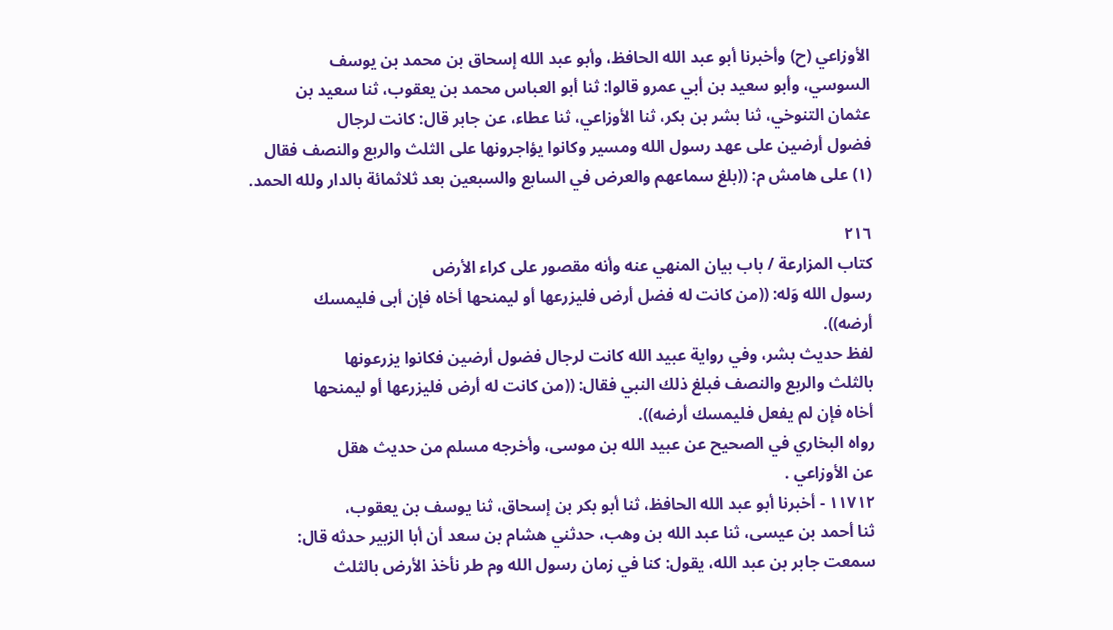الأوزاعي (ح) وأخبرنا أبو عبد الله الحافظ، وأبو عبد الله إسحاق بن محمد بن يوسف
السوسي، وأبو سعيد بن أبي عمرو قالوا: ثنا أبو العباس محمد بن يعقوب، ثنا سعيد بن
عثمان التنوخي، ثنا بشر بن بكر، ثنا الأوزاعي، ثنا عطاء، عن جابر قال: كانت لرجال
فضول أرضين على عهد رسول الله ومسير وكانوا يؤاجرونها على الثلث والربع والنصف فقال
(١) على هامش م: ((بلغ سماعهم والعرض في السابع والسبعين بعد ثلاثمائة بالدار ولله الحمد.

٢١٦
كتاب المزارعة / باب بيان المنهي عنه وأنه مقصور على كراء الأرض
رسول الله وَله: ((من كانت له فضل أرض فليزرعها أو ليمنحها أخاه فإن أبى فليمسك
أرضه)).
لفظ حديث بشر، وفي رواية عبيد الله كانت لرجال فضول أرضين فكانوا يزرعونها
بالثلث والربع والنصف فبلغ ذلك النبي فقال: ((من كانت له أرض فليزرعها أو ليمنحها
أخاه فإن لم يفعل فليمسك أرضه)).
رواه البخاري في الصحيح عن عبيد الله بن موسى، وأخرجه مسلم من حديث هقل
عن الأوزاعي .
١١٧١٢ - أخبرنا أبو عبد الله الحافظ، ثنا أبو بكر بن إسحاق، ثنا يوسف بن يعقوب،
ثنا أحمد بن عيسى، ثنا عبد الله بن وهب، حدثني هشام بن سعد أن أبا الزبير حدثه قال:
سمعت جابر بن عبد الله، يقول: كنا في زمان رسول الله وم طر نأخذ الأرض بالثلث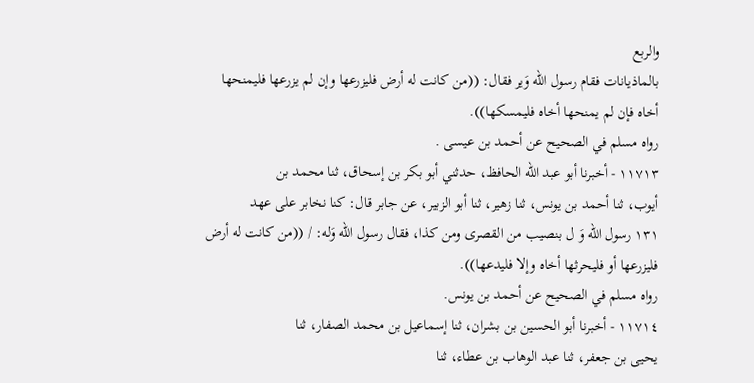والربع
بالماذيانات فقام رسول الله وَير فقال: ((من كانت له أرض فليزرعها وإن لم يزرعها فليمنحها
أخاه فإن لم يمنحها أخاه فليمسكها)).
رواه مسلم في الصحيح عن أحمد بن عيسى .
١١٧١٣ - أخبرنا أبو عبد الله الحافظ، حدثني أبو بكر بن إسحاق، ثنا محمد بن
أيوب، ثنا أحمد بن يونس، ثنا زهير، ثنا أبو الزبير، عن جابر قال: كنا نخابر على عهد
١٣١ رسول الله وَ ل بنصيب من القصرى ومن كذا، فقال رسول الله وَله: / ((من كانت له أرض
فليزرعها أو فليحرثها أخاه وإلا فليدعها)).
رواه مسلم في الصحيح عن أحمد بن يونس.
١١٧١٤ - أخبرنا أبو الحسين بن بشران، ثنا إسماعيل بن محمد الصفار، ثنا
يحيى بن جعفر، ثنا عبد الوهاب بن عطاء، ثنا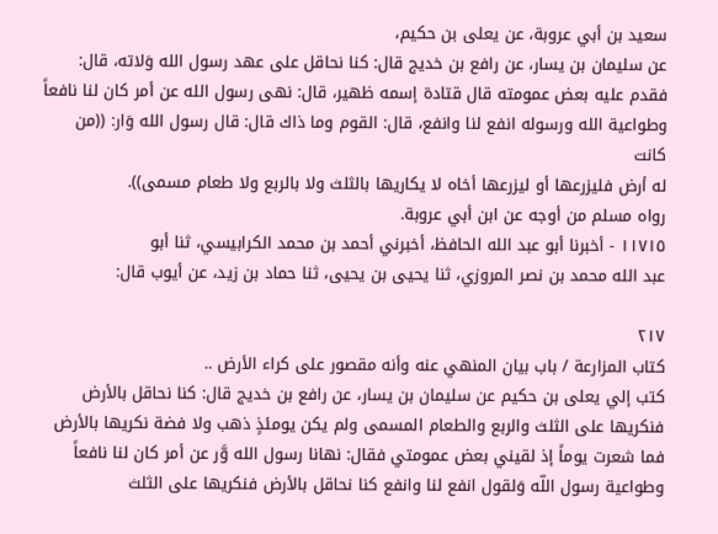سعيد بن أبي عروبة، عن یعلی بن حکیم،
عن سليمان بن يسار، عن رافع بن خديج قال: كنا نحاقل على عهد رسول الله وَلاته، قال:
فقدم عليه بعض عمومته قال قتادة إسمه ظهير، قال: نهى رسول الله عن أمر كان لنا نافعاً
وطواعية الله ورسوله انفع لنا وانفع، قال: القوم وما ذاك قال: قال رسول الله وَار: ((من كانت
له أرض فليزرعها أو ليزرعها أخاه لا يكاريها بالثلث ولا بالربع ولا طعام مسمى)).
رواه مسلم من أوجه عن ابن أبي عروبة.
١١٧١٥ - أخبرنا أبو عبد الله الحافظ، أخبرني أحمد بن محمد الكرابيسي، ثنا أبو
عبد الله محمد بن نصر المروزي، ثنا يحيى بن يحيى، ثنا حماد بن زيد، عن أيوب قال:

٢١٧
كتاب المزارعة / باب بيان المنهي عنه وأنه مقصور على كراء الأرض ..
كتب إلي يعلى بن حكيم عن سليمان بن يسار، عن رافع بن خديج قال: كنا نحاقل بالأرض
فنكريها على الثلث والربع والطعام المسمى ولم يكن يومئذٍ ذهب ولا فضة نكريها بالأرض
فما شعرت يوماً إذ لقيني بعض عمومتي فقال: نهانا رسول الله وَّر عن أمر كان لنا نافعاً
وطواعية رسول اللّه وَلقول انفع لنا وانفع كنا نحاقل بالأرض فنكريها على الثلث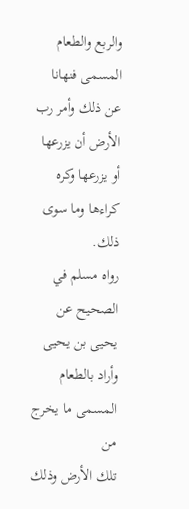والربع والطعام
المسمى فنهانا عن ذلك وأمر رب الأرض أن يزرعها أو يزرعها وكره كراءها وما سوى ذلك.
رواه مسلم في الصحيح عن يحيى بن يحيى وأراد بالطعام المسمى ما يخرج من
تلك الأرض وذلك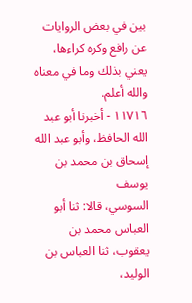بين في بعض الروايات عن رافع وكره كراءها، يعني بذلك وما في معناه
والله أعلم.
١١٧١٦ - أخبرنا أبو عبد الله الحافظ، وأبو عبد الله إسحاق بن محمد بن يوسف
السوسي، قالا: ثنا أبو العباس محمد بن يعقوب، ثنا العباس بن الوليد،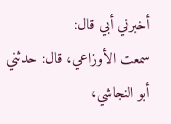أخبرني أبي قال:
سمعت الأوزاعي، قال: حدثني أبو النجاشي،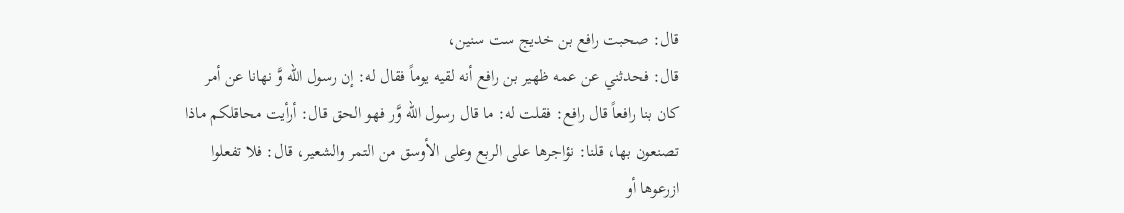قال: صحبت رافع بن خديج ست سنين،
قال: فحدثني عن عمه ظهير بن رافع أنه لقيه يوماً فقال له: إن رسول الله وَّ نهانا عن أمر
كان بنا رافعاً قال رافع: فقلت له: ما قال رسول الله وَّر فهو الحق قال: أرأيت محاقلكم ماذا
تصنعون بها، قلنا: نؤاجرها على الربع وعلى الأوسق من التمر والشعير، قال: فلا تفعلوا
ازرعوها أو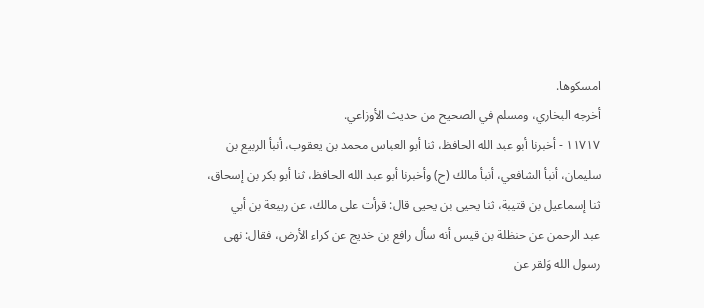امسكوها.
أخرجه البخاري، ومسلم في الصحيح من حديث الأوزاعي.
١١٧١٧ - أخبرنا أبو عبد الله الحافظ، ثنا أبو العباس محمد بن يعقوب، أنبأ الربيع بن
سليمان، أنبأ الشافعي، أنبأ مالك (ح) وأخبرنا أبو عبد الله الحافظ، ثنا أبو بكر بن إسحاق،
ثنا إسماعيل بن قتيبة، ثنا يحيى بن يحيى قال: قرأت على مالك، عن ربيعة بن أبي
عبد الرحمن عن حنظلة بن قيس أنه سأل رافع بن خديج عن كراء الأرض، فقال: نهى
رسول الله وَلقر عن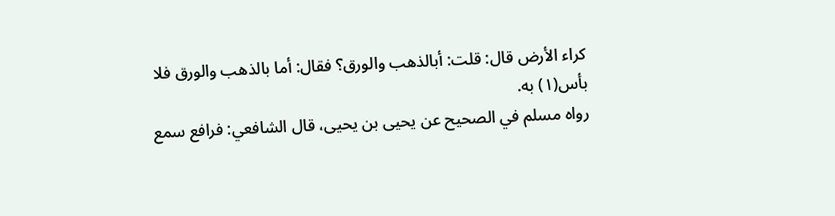كراء الأرض قال: قلت: أبالذهب والورق؟ فقال: أما بالذهب والورق فلا
بأس(١) به.
رواه مسلم في الصحيح عن يحيى بن يحيى، قال الشافعي: فرافع سمع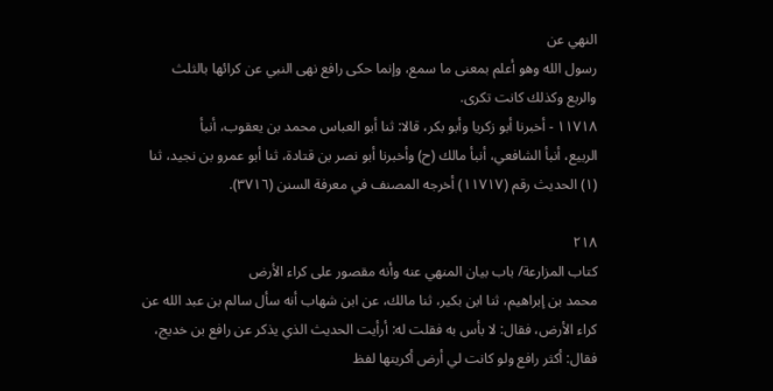النهي عن
رسول الله وهو أعلم بمعنى ما سمع، وإنما حكى رافع نهى النبي عن كرائها بالثلث
والربع وكذلك كانت تكری.
١١٧١٨ - أخبرنا أبو زكريا وأبو بكر، قالا: ثنا أبو العباس محمد بن يعقوب، أنبأ
الربيع، أنبأ الشافعي، أنبأ مالك (ح) وأخبرنا أبو نصر بن قتادة، ثنا أبو عمرو بن نجيد، ثنا
(١) الحديث رقم (١١٧١٧) أخرجه المصنف في معرفة السنن (٣٧١٦).

٢١٨
كتاب المزارعة/ باب بيان المنهي عنه وأنه مقصور على كراء الأرض
محمد بن إبراهيم، ثنا ابن بكير، ثنا مالك، عن ابن شهاب أنه سأل سالم بن عبد الله عن
كراء الأرض، فقال: لا بأس به فقلت له: أرأيت الحديث الذي يذكر عن رافع بن خديج،
فقال: أكثر رافع ولو كانت لي أرض أكريتها لفظ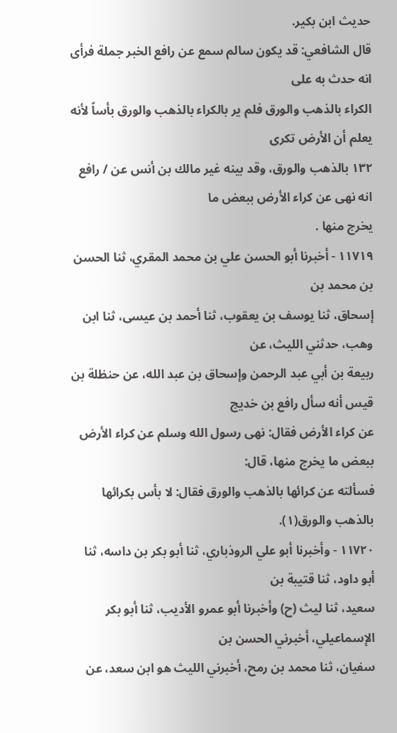حديث ابن بكير.
قال الشافعي: قد یکون سالم سمع عن رافع الخبر جملة فرأى انه حدث به على
الكراء بالذهب والورق فلم ير بالكراء بالذهب والورق بأساً لأنه يعلم أن الأرض تكری
١٣٢ بالذهب والورق، وقد بينه غير مالك بن أنس عن / رافع انه نهى عن كراء الأرض ببعض ما
يخرج منها .
١١٧١٩ - أخبرنا أبو الحسن علي بن محمد المقري، ثنا الحسن بن محمد بن
إسحاق، ثنا يوسف بن يعقوب، ثنا أحمد بن عيسى، ثنا ابن وهب، حدثني الليث، عن
ربيعة بن أبي عبد الرحمن وإسحاق بن عبد الله، عن حنظلة بن قيس أنه سأل رافع بن خديج
عن كراء الأرض فقال: نهى رسول الله وسلم عن كراء الأرض ببعض ما يخرج منها، قال:
فسألته عن كرائها بالذهب والورق فقال: لا بأس بكرائها بالذهب والورق(١).
١١٧٢٠ - وأخبرنا أبو علي الروذباري، ثنا أبو بكر بن داسه، ثنا أبو داود، ثنا قتيبة بن
سعيد، ثنا ليث (ح) وأخبرنا أبو عمرو الأديب، ثنا أبو بكر الإسماعيلي، أخبرني الحسن بن
سفيان، ثنا محمد بن رمح، أخبرني الليث هو ابن سعد، عن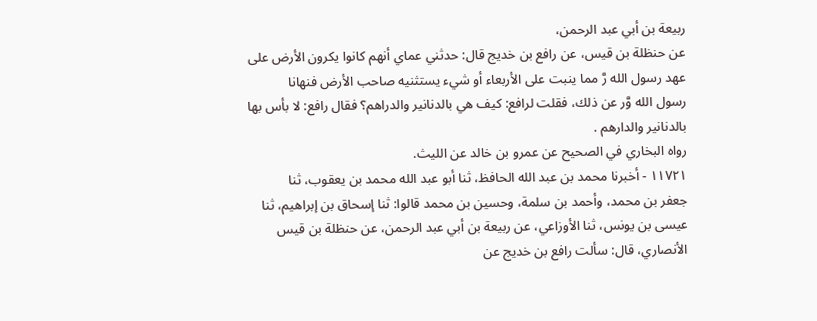ربيعة بن أبي عبد الرحمن،
عن حنظلة بن قيس، عن رافع بن خديج قال: حدثني عماي أنهم كانوا يكرون الأرض على
عهد رسول الله رَّ مما ينبت على الأربعاء أو شيء يستثنيه صاحب الأرض فنهانا
رسول الله وَّر عن ذلك، فقلت لرافع: كيف هي بالدنانير والدراهم؟ فقال رافع: لا بأس بها
بالدنانیر والدارهم .
رواه البخاري في الصحيح عن عمرو بن خالد عن الليث.
١١٧٢١ - أخبرنا محمد بن عبد الله الحافظ، ثنا أبو عبد الله محمد بن يعقوب، ثنا
جعفر بن محمد، وأحمد بن سلمة، وحسين بن محمد قالوا: ثنا إسحاق بن إبراهيم، ثنا
عيسى بن يونس، ثنا الأوزاعي، عن ربيعة بن أبي عبد الرحمن، عن حنظلة بن قيس
الأنصاري، قال: سألت رافع بن خديج عن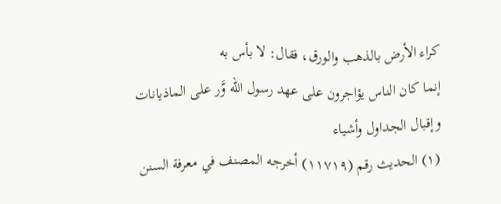كراء الأرض بالذهب والورق، فقال: لا بأس به
إنما كان الناس يؤاجرون على عهد رسول الله وَّر على الماذيانات وإقبال الجداول وأشياء
(١) الحديث رقم (١١٧١٩) أخرجه المصنف في معرفة السنن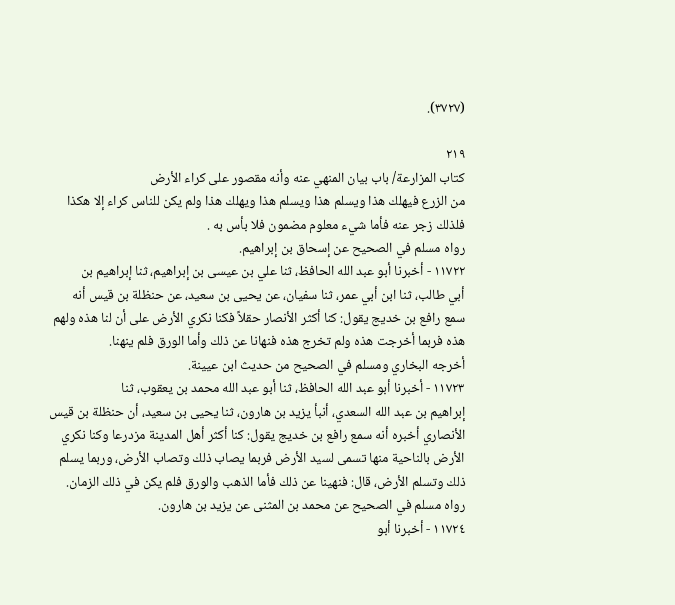(٣٧٢٧).

٢١٩
كتاب المزارعة/ باب بيان المنهي عنه وأنه مقصور على كراء الأرض
من الزرع فيهلك هذا ويسلم هذا ويسلم هذا ويهلك هذا ولم يكن للناس كراء إلا هكذا
فلذلك زجر عنه فأما شيء معلوم مضمون فلا بأس به .
رواه مسلم في الصحيح عن إسحاق بن إبراهيم.
١١٧٢٢ - أخبرنا أبو عبد الله الحافظ، ثنا علي بن عيسى بن إبراهيم، ثنا إبراهيم بن
أبي طالب، ثنا ابن أبي عمر، ثنا سفيان، عن يحيى بن سعيد، عن حنظلة بن قيس أنه
سمع رافع بن خديج يقول: كنا أكثر الأنصار حقلاً فكنا نكري الأرض على أن لنا هذه ولهم
هذه فربما أخرجت هذه ولم تخرج هذه فنهانا عن ذلك وأما الورق فلم ينهنا.
أخرجه البخاري ومسلم في الصحيح من حديث ابن عيينة.
١١٧٢٣ - أخبرنا أبو عبد الله الحافظ، ثنا أبو عبد الله محمد بن يعقوب، ثنا
إبراهيم بن عبد الله السعدي، أنبأ يزيد بن هارون، ثنا يحيى بن سعيد، أن حنظلة بن قيس
الأنصاري أخبره أنه سمع رافع بن خديج يقول: كنا أكثر أهل المدينة مزدرعا وكنا نكري
الأرض بالناحية منها تسمى لسيد الأرض فربما يصاب ذلك وتصاب الأرض، وربما يسلم
ذلك وتسلم الأرض، قال: فنهينا عن ذلك فأما الذهب والورق فلم يكن في ذلك الزمان.
رواه مسلم في الصحيح عن محمد بن المثنى عن يزيد بن هارون.
١١٧٢٤ - أخبرنا أبو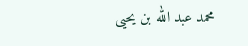محمد عبد الله بن يحيى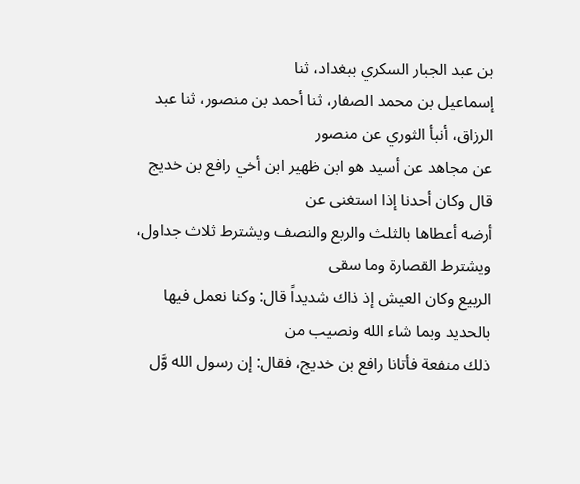بن عبد الجبار السكري ببغداد، ثنا
إسماعيل بن محمد الصفار، ثنا أحمد بن منصور، ثنا عبد الرزاق، أنبأ الثوري عن منصور
عن مجاهد عن أسيد هو ابن ظهير ابن أخي رافع بن خديج قال وكان أحدنا إذا استغنى عن
أرضه أعطاها بالثلث والربع والنصف ويشترط ثلاث جداول، ويشترط القصارة وما سقى
الربيع وكان العيش إذ ذاك شديداً قال: وكنا نعمل فيها بالحديد وبما شاء الله ونصيب من
ذلك منفعة فأتانا رافع بن خديج، فقال: إن رسول الله وَّل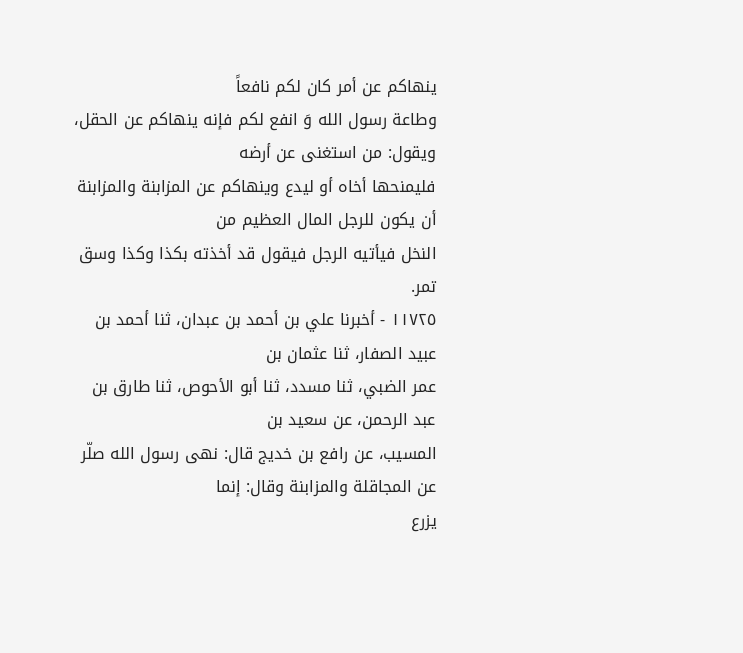ينهاكم عن أمر كان لكم نافعاً
وطاعة رسول الله وَ انفع لكم فإنه ينهاكم عن الحقل، ويقول: من استغنى عن أرضه
فليمنحها أخاه أو ليدع وينهاكم عن المزابنة والمزابنة أن يكون للرجل المال العظيم من
النخل فيأتيه الرجل فيقول قد أخذته بكذا وكذا وسق تمر.
١١٧٢٥ - أخبرنا علي بن أحمد بن عبدان، ثنا أحمد بن عبيد الصفار، ثنا عثمان بن
عمر الضبي، ثنا مسدد، ثنا أبو الأحوص، ثنا طارق بن عبد الرحمن، عن سعيد بن
المسيب، عن رافع بن خديج قال: نهى رسول الله صلّر عن المجاقلة والمزابنة وقال: إنما
يزرع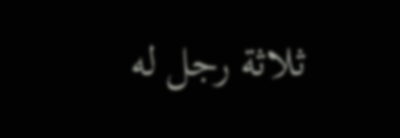ثلاثة رجل له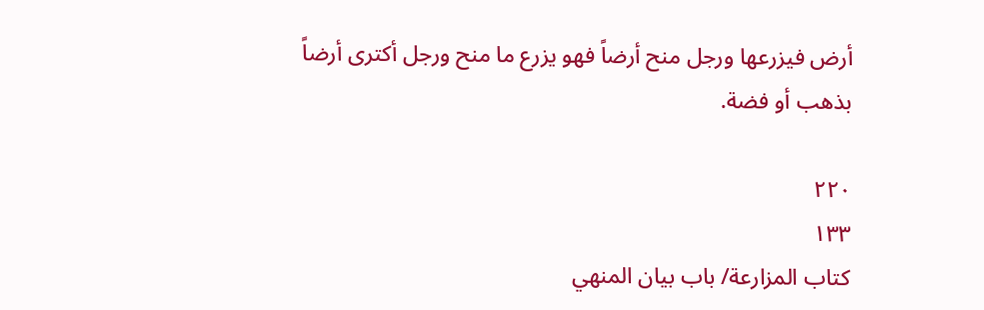أرض فيزرعها ورجل منح أرضاً فهو يزرع ما منح ورجل أكترى أرضاً
بذهب أو فضة.

٢٢٠
١٣٣
كتاب المزارعة/ باب بيان المنهي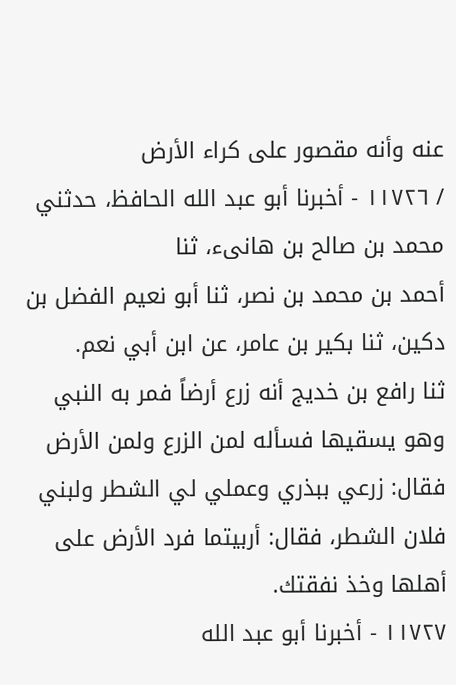عنه وأنه مقصور على كراء الأرض
/ ١١٧٢٦ - أخبرنا أبو عبد الله الحافظ، حدثني محمد بن صالح بن هانیء، ثنا
أحمد بن محمد بن نصر، ثنا أبو نعيم الفضل بن دكين، ثنا بكير بن عامر، عن ابن أبي نعم.
ثنا رافع بن خديج أنه زرع أرضاً فمر به النبي وهو يسقيها فسأله لمن الزرع ولمن الأرض
فقال: زرعي ببذري وعملي لي الشطر ولبني فلان الشطر، فقال: أربيتما فرد الأرض على
أهلها وخذ نفقتك.
١١٧٢٧ - أخبرنا أبو عبد الله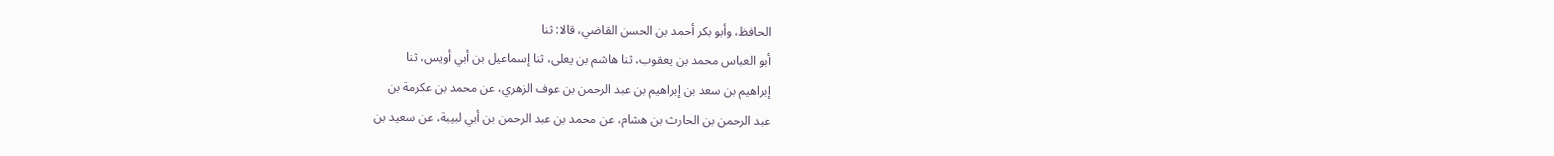الحافظ، وأبو بكر أحمد بن الحسن القاضي، قالا: ثنا
أبو العباس محمد بن يعقوب، ثنا هاشم بن يعلى، ثنا إسماعيل بن أبي أويس، ثنا
إبراهيم بن سعد بن إبراهيم بن عبد الرحمن بن عوف الزهري، عن محمد بن عكرمة بن
عبد الرحمن بن الحارث بن هشام، عن محمد بن عبد الرحمن بن أبي لبيبة، عن سعيد بن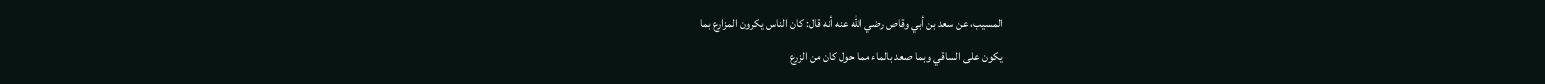المسيب، عن سعد بن أبي وقاص رضي الله عنه أنه قال: كان الناس يكرون المزارع بما
يكون على الساقي وبما صعد بالماء مما حول كان من الزرع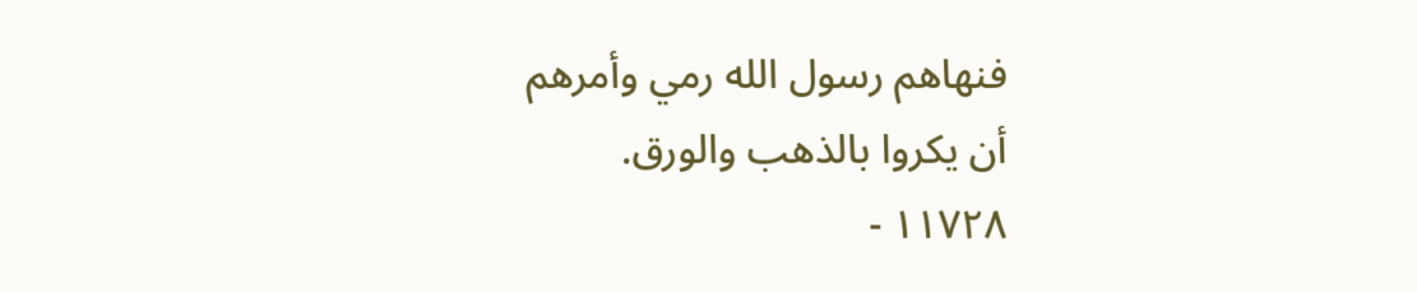فنهاهم رسول الله رمي وأمرهم
أن یکروا بالذهب والورق.
١١٧٢٨ -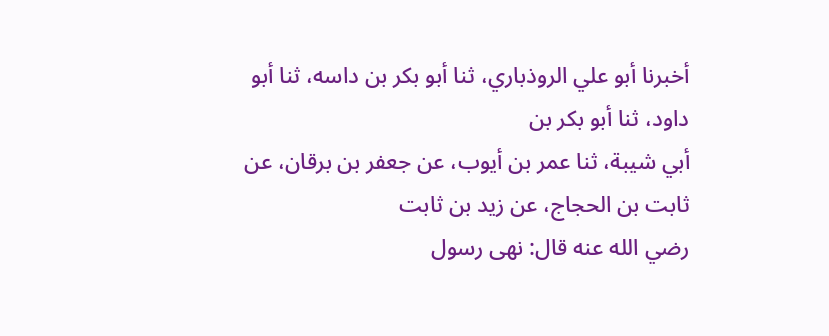أخبرنا أبو علي الروذباري، ثنا أبو بكر بن داسه، ثنا أبو داود، ثنا أبو بكر بن
أبي شيبة، ثنا عمر بن أيوب، عن جعفر بن برقان، عن ثابت بن الحجاج، عن زيد بن ثابت
رضي الله عنه قال: نهى رسول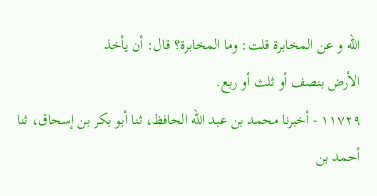الله و عن المخابرة قلت: وما المخابرة؟ قال: أن يأخذ
الأرض بنصف أو ثلث أو ربع.
١١٧٢٩ - أخبرنا محمد بن عبد الله الحافظ، ثنا أبو بكر بن إسحاق، ثنا أحمد بن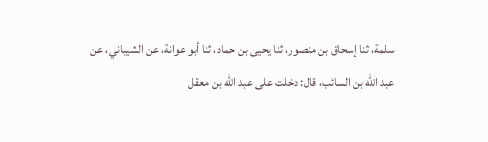سلمة، ثنا إسحاق بن منصور، ثنا يحيى بن حماد، ثنا أبو عوانة، عن الشيباني، عن
عبد الله بن السائب، قال: دخلت على عبد الله بن معقل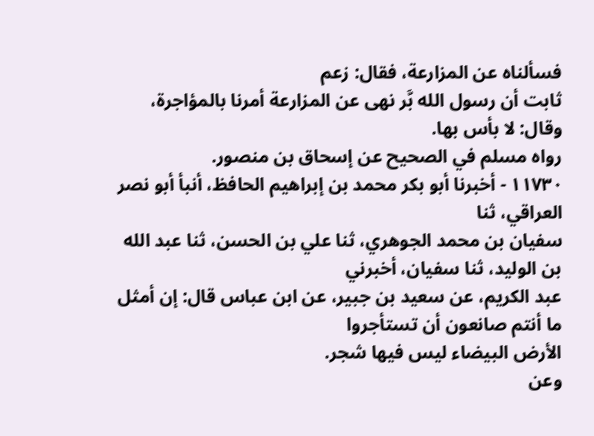فسألناه عن المزارعة، فقال: زعم
ثابت أن رسول الله بَّر نهى عن المزارعة أمرنا بالمؤاجرة، وقال: لا بأس بها.
رواه مسلم في الصحيح عن إسحاق بن منصور.
١١٧٣٠ - أخبرنا أبو بكر محمد بن إبراهيم الحافظ، أنبأ أبو نصر العراقي، ثنا
سفيان بن محمد الجوهري، ثنا علي بن الحسن، ثنا عبد الله بن الوليد، ثنا سفيان، أخبرني
عبد الكريم، عن سعيد بن جبير، عن ابن عباس قال: إن أمثل ما أنتم صانعون أن تستأجروا
الأرض البيضاء ليس فيها شجر.
وعن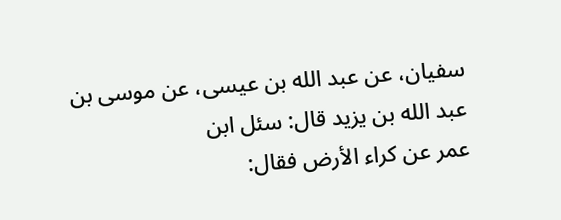سفيان، عن عبد الله بن عيسى، عن موسى بن عبد الله بن يزيد قال: سئل ابن
عمر عن كراء الأرض فقال: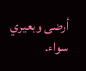أرضى وبعيري سواء.